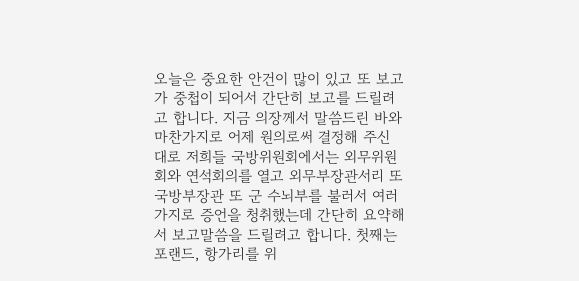오늘은 중요한 안건이 많이 있고 또 보고가 중첩이 되어서 간단히 보고를 드릴려고 합니다. 지금 의장께서 말씀드린 바와 마찬가지로 어제 원의로써 결정해 주신 대로 저희들 국방위원회에서는 외무위원회와 연석회의를 열고 외무부장관서리 또 국방부장관 또 군 수뇌부를 불러서 여러 가지로 증언을 청취했는데 간단히 요약해서 보고말씀을 드릴려고 합니다. 첫째는 포랜드, 항가리를 위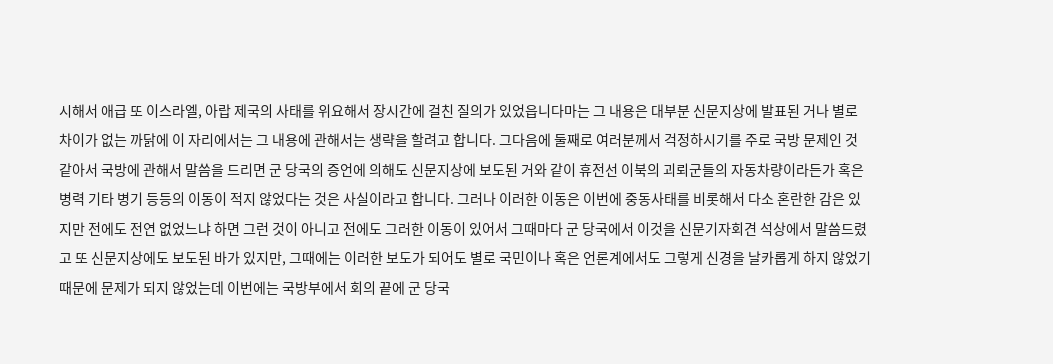시해서 애급 또 이스라엘, 아랍 제국의 사태를 위요해서 장시간에 걸친 질의가 있었읍니다마는 그 내용은 대부분 신문지상에 발표된 거나 별로 차이가 없는 까닭에 이 자리에서는 그 내용에 관해서는 생략을 할려고 합니다. 그다음에 둘째로 여러분께서 걱정하시기를 주로 국방 문제인 것 같아서 국방에 관해서 말씀을 드리면 군 당국의 증언에 의해도 신문지상에 보도된 거와 같이 휴전선 이북의 괴뢰군들의 자동차량이라든가 혹은 병력 기타 병기 등등의 이동이 적지 않었다는 것은 사실이라고 합니다. 그러나 이러한 이동은 이번에 중동사태를 비롯해서 다소 혼란한 감은 있지만 전에도 전연 없었느냐 하면 그런 것이 아니고 전에도 그러한 이동이 있어서 그때마다 군 당국에서 이것을 신문기자회견 석상에서 말씀드렸고 또 신문지상에도 보도된 바가 있지만, 그때에는 이러한 보도가 되어도 별로 국민이나 혹은 언론계에서도 그렇게 신경을 날카롭게 하지 않었기 때문에 문제가 되지 않었는데 이번에는 국방부에서 회의 끝에 군 당국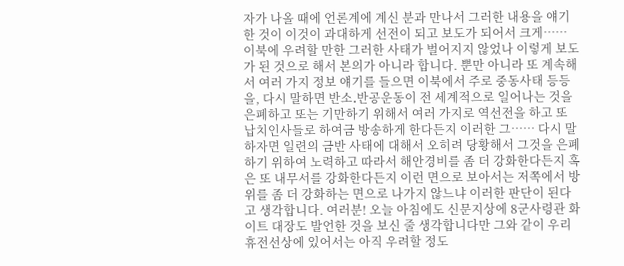자가 나올 때에 언론계에 계신 분과 만나서 그러한 내용을 얘기한 것이 이것이 과대하게 선전이 되고 보도가 되어서 크게…… 이북에 우려할 만한 그러한 사태가 벌어지지 않었나 이렇게 보도가 된 것으로 해서 본의가 아니라 합니다. 뿐만 아니라 또 계속해서 여러 가지 정보 얘기를 들으면 이북에서 주로 중동사태 등등을, 다시 말하면 반소․반공운동이 전 세계적으로 일어나는 것을 은폐하고 또는 기만하기 위해서 여러 가지로 역선전을 하고 또 납치인사들로 하여금 방송하게 한다든지 이러한 그…… 다시 말하자면 일련의 금반 사태에 대해서 오히려 당황해서 그것을 은폐하기 위하여 노력하고 따라서 해안경비를 좀 더 강화한다든지 혹은 또 내무서를 강화한다든지 이런 면으로 보아서는 저쪽에서 방위를 좀 더 강화하는 면으로 나가지 않느냐 이러한 판단이 된다고 생각합니다. 여러분! 오늘 아침에도 신문지상에 8군사령관 화이트 대장도 발언한 것을 보신 줄 생각합니다만 그와 같이 우리 휴전선상에 있어서는 아직 우려할 정도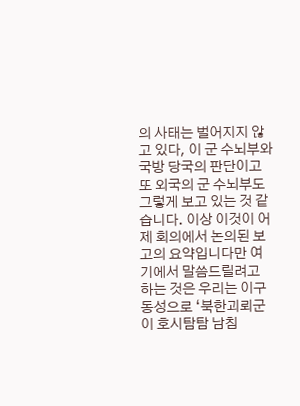의 사태는 벌어지지 않고 있다, 이 군 수뇌부와 국방 당국의 판단이고 또 외국의 군 수뇌부도 그렇게 보고 있는 것 같습니다. 이상 이것이 어제 회의에서 논의된 보고의 요약입니다만 여기에서 말씀드릴려고 하는 것은 우리는 이구동성으로 ‘북한괴뢰군이 호시탐탐 남침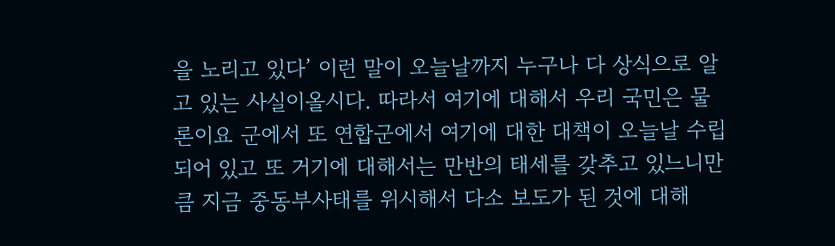을 노리고 있다’ 이런 말이 오늘날까지 누구나 다 상식으로 알고 있는 사실이올시다. 따라서 여기에 대해서 우리 국민은 물론이요 군에서 또 연합군에서 여기에 대한 대책이 오늘날 수립되어 있고 또 거기에 대해서는 만반의 태세를 갖추고 있느니만큼 지금 중동부사태를 위시해서 다소 보도가 된 것에 대해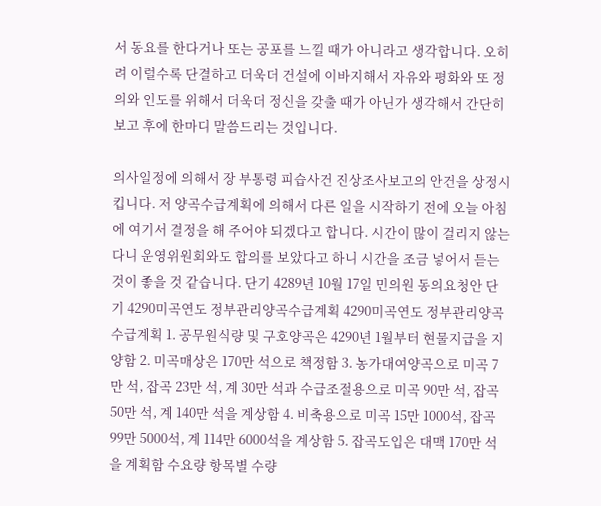서 동요를 한다거나 또는 공포를 느낄 때가 아니라고 생각합니다. 오히려 이럴수록 단결하고 더욱더 건설에 이바지해서 자유와 평화와 또 정의와 인도를 위해서 더욱더 정신을 갖출 때가 아닌가 생각해서 간단히 보고 후에 한마디 말씀드리는 것입니다.

의사일정에 의해서 장 부통령 피습사건 진상조사보고의 안건을 상정시킵니다. 저 양곡수급계획에 의해서 다른 일을 시작하기 전에 오늘 아침에 여기서 결정을 해 주어야 되겠다고 합니다. 시간이 많이 걸리지 않는다니 운영위원회와도 합의를 보았다고 하니 시간을 조금 넣어서 듣는 것이 좋을 것 같습니다. 단기 4289년 10월 17일 민의원 동의요청안 단기 4290미곡연도 정부관리양곡수급계획 4290미곡연도 정부관리양곡수급계획 1. 공무원식량 및 구호양곡은 4290년 1월부터 현물지급을 지양함 2. 미곡매상은 170만 석으로 책정함 3. 농가대여양곡으로 미곡 7만 석, 잡곡 23만 석, 계 30만 석과 수급조절용으로 미곡 90만 석, 잡곡 50만 석, 계 140만 석을 계상함 4. 비축용으로 미곡 15만 1000석, 잡곡 99만 5000석, 계 114만 6000석을 계상함 5. 잡곡도입은 대맥 170만 석을 계획함 수요량 항목별 수량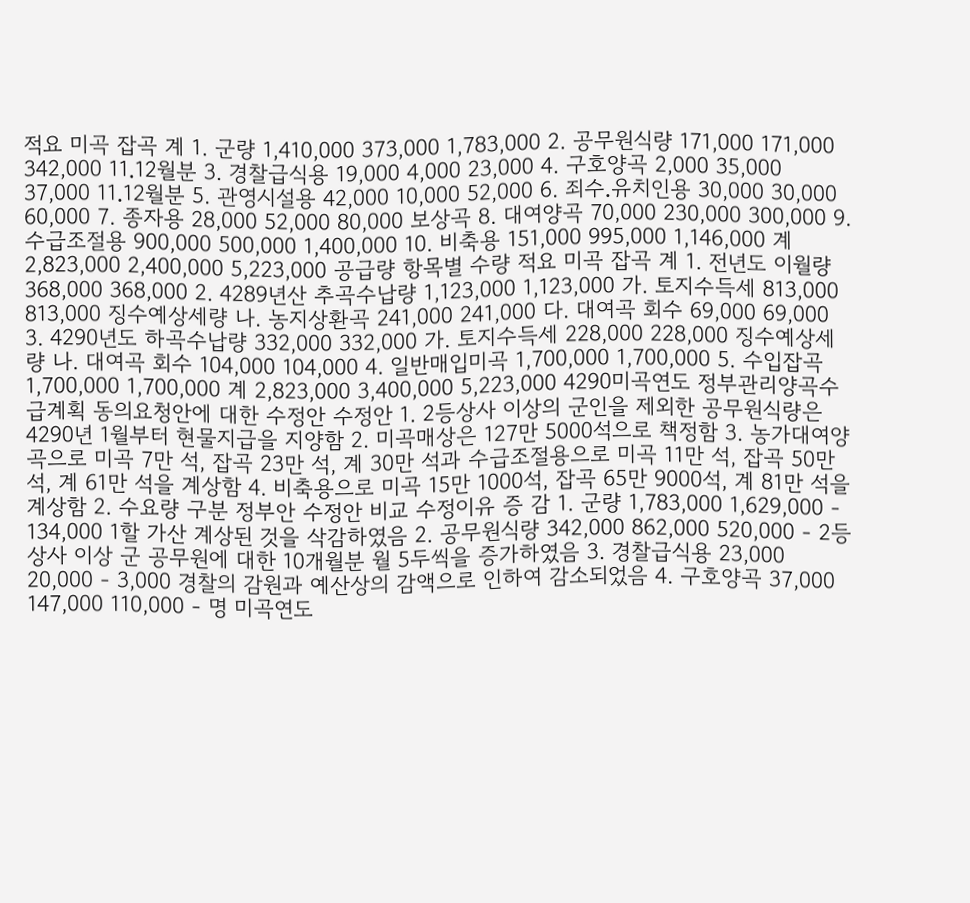적요 미곡 잡곡 계 1. 군량 1,410,000 373,000 1,783,000 2. 공무원식량 171,000 171,000 342,000 11․12월분 3. 경찰급식용 19,000 4,000 23,000 4. 구호양곡 2,000 35,000 37,000 11․12월분 5. 관영시설용 42,000 10,000 52,000 6. 죄수․유치인용 30,000 30,000 60,000 7. 종자용 28,000 52,000 80,000 보상곡 8. 대여양곡 70,000 230,000 300,000 9. 수급조절용 900,000 500,000 1,400,000 10. 비축용 151,000 995,000 1,146,000 계 2,823,000 2,400,000 5,223,000 공급량 항목별 수량 적요 미곡 잡곡 계 1. 전년도 이월량 368,000 368,000 2. 4289년산 추곡수납량 1,123,000 1,123,000 가. 토지수득세 813,000 813,000 징수예상세량 나. 농지상환곡 241,000 241,000 다. 대여곡 회수 69,000 69,000 3. 4290년도 하곡수납량 332,000 332,000 가. 토지수득세 228,000 228,000 징수예상세량 나. 대여곡 회수 104,000 104,000 4. 일반매입미곡 1,700,000 1,700,000 5. 수입잡곡 1,700,000 1,700,000 계 2,823,000 3,400,000 5,223,000 4290미곡연도 정부관리양곡수급계획 동의요청안에 대한 수정안 수정안 1. 2등상사 이상의 군인을 제외한 공무원식량은 4290년 1월부터 현물지급을 지양함 2. 미곡매상은 127만 5000석으로 책정함 3. 농가대여양곡으로 미곡 7만 석, 잡곡 23만 석, 계 30만 석과 수급조절용으로 미곡 11만 석, 잡곡 50만 석, 계 61만 석을 계상함 4. 비축용으로 미곡 15만 1000석, 잡곡 65만 9000석, 계 81만 석을 계상함 2. 수요량 구분 정부안 수정안 비교 수정이유 증 감 1. 군량 1,783,000 1,629,000 - 134,000 1할 가산 계상된 것을 삭감하였음 2. 공무원식량 342,000 862,000 520,000 - 2등상사 이상 군 공무원에 대한 10개월분 월 5두씩을 증가하였음 3. 경찰급식용 23,000 20,000 - 3,000 경찰의 감원과 예산상의 감액으로 인하여 감소되었음 4. 구호양곡 37,000 147,000 110,000 - 명 미곡연도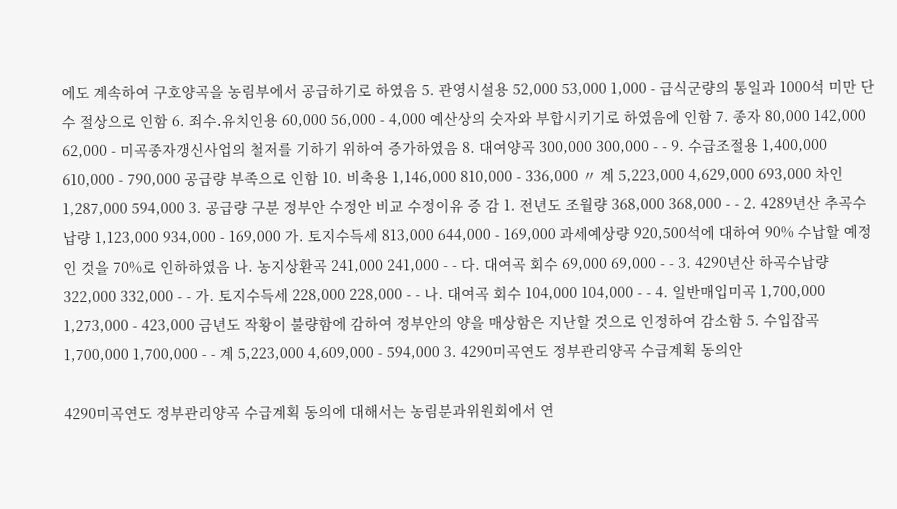에도 계속하여 구호양곡을 농림부에서 공급하기로 하였음 5. 관영시설용 52,000 53,000 1,000 - 급식군량의 통일과 1000석 미만 단수 절상으로 인함 6. 죄수․유치인용 60,000 56,000 - 4,000 예산상의 숫자와 부합시키기로 하였음에 인함 7. 종자 80,000 142,000 62,000 - 미곡종자갱신사업의 철저를 기하기 위하여 증가하였음 8. 대여양곡 300,000 300,000 - - 9. 수급조절용 1,400,000 610,000 - 790,000 공급량 부족으로 인함 10. 비축용 1,146,000 810,000 - 336,000 〃 계 5,223,000 4,629,000 693,000 차인 1,287,000 594,000 3. 공급량 구분 정부안 수정안 비교 수정이유 증 감 1. 전년도 조월량 368,000 368,000 - - 2. 4289년산 추곡수납량 1,123,000 934,000 - 169,000 가. 토지수득세 813,000 644,000 - 169,000 과세예상량 920,500석에 대하여 90% 수납할 예정인 것을 70%로 인하하였음 나. 농지상환곡 241,000 241,000 - - 다. 대여곡 회수 69,000 69,000 - - 3. 4290년산 하곡수납량 322,000 332,000 - - 가. 토지수득세 228,000 228,000 - - 나. 대여곡 회수 104,000 104,000 - - 4. 일반매입미곡 1,700,000 1,273,000 - 423,000 금년도 작황이 불량함에 감하여 정부안의 양을 매상함은 지난할 것으로 인정하여 감소함 5. 수입잡곡 1,700,000 1,700,000 - - 계 5,223,000 4,609,000 - 594,000 3. 4290미곡연도 정부관리양곡 수급계획 동의안

4290미곡연도 정부관리양곡 수급계획 동의에 대해서는 농림분과위원회에서 연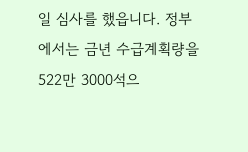일 심사를 했읍니다. 정부에서는 금년 수급계획량을 522만 3000석으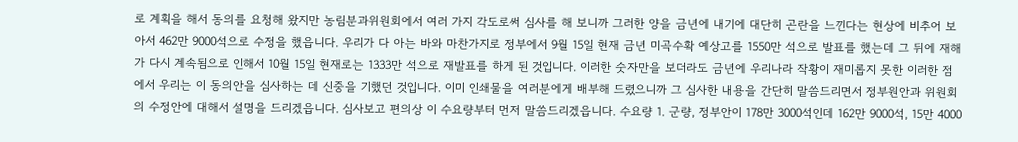로 계획을 해서 동의를 요청해 왔지만 농림분과위원회에서 여러 가지 각도로써 심사를 해 보니까 그러한 양을 금년에 내기에 대단히 곤란을 느낀다는 현상에 비추어 보아서 462만 9000석으로 수정을 했읍니다. 우리가 다 아는 바와 마찬가지로 정부에서 9월 15일 현재 금년 미곡수확 예상고를 1550만 석으로 발표를 했는데 그 뒤에 재해가 다시 계속됨으로 인해서 10월 15일 현재로는 1333만 석으로 재발표를 하게 된 것입니다. 이러한 숫자만을 보더라도 금년에 우리나라 작황이 재미롭지 못한 이러한 점에서 우리는 이 동의안을 심사하는 데 신중을 기했던 것입니다. 이미 인쇄물을 여러분에게 배부해 드렸으니까 그 심사한 내용을 간단히 말씀드리면서 정부원안과 위원회의 수정안에 대해서 설명을 드리겠읍니다. 심사보고 편의상 이 수요량부터 먼저 말씀드리겠읍니다. 수요량 1. 군량, 정부안이 178만 3000석인데 162만 9000석, 15만 4000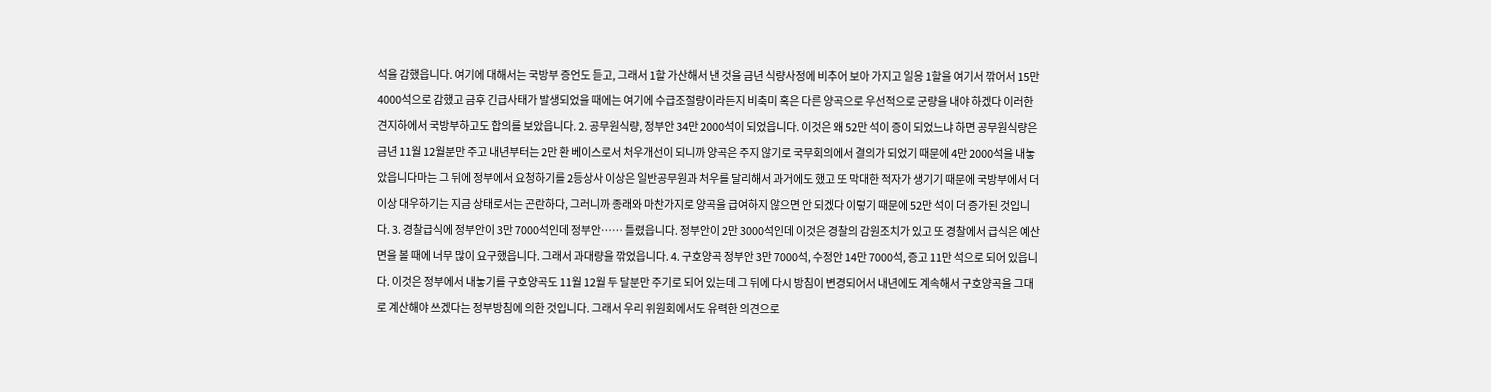석을 감했읍니다. 여기에 대해서는 국방부 증언도 듣고, 그래서 1할 가산해서 낸 것을 금년 식량사정에 비추어 보아 가지고 일응 1할을 여기서 깎어서 15만 4000석으로 감했고 금후 긴급사태가 발생되었을 때에는 여기에 수급조절량이라든지 비축미 혹은 다른 양곡으로 우선적으로 군량을 내야 하겠다 이러한 견지하에서 국방부하고도 합의를 보았읍니다. 2. 공무원식량, 정부안 34만 2000석이 되었읍니다. 이것은 왜 52만 석이 증이 되었느냐 하면 공무원식량은 금년 11월 12월분만 주고 내년부터는 2만 환 베이스로서 처우개선이 되니까 양곡은 주지 않기로 국무회의에서 결의가 되었기 때문에 4만 2000석을 내놓았읍니다마는 그 뒤에 정부에서 요청하기를 2등상사 이상은 일반공무원과 처우를 달리해서 과거에도 했고 또 막대한 적자가 생기기 때문에 국방부에서 더 이상 대우하기는 지금 상태로서는 곤란하다, 그러니까 종래와 마찬가지로 양곡을 급여하지 않으면 안 되겠다 이렇기 때문에 52만 석이 더 증가된 것입니다. 3. 경찰급식에 정부안이 3만 7000석인데 정부안…… 틀렸읍니다. 정부안이 2만 3000석인데 이것은 경찰의 감원조치가 있고 또 경찰에서 급식은 예산 면을 볼 때에 너무 많이 요구했읍니다. 그래서 과대량을 깎었읍니다. 4. 구호양곡 정부안 3만 7000석, 수정안 14만 7000석, 증고 11만 석으로 되어 있읍니다. 이것은 정부에서 내놓기를 구호양곡도 11월 12월 두 달분만 주기로 되어 있는데 그 뒤에 다시 방침이 변경되어서 내년에도 계속해서 구호양곡을 그대로 계산해야 쓰겠다는 정부방침에 의한 것입니다. 그래서 우리 위원회에서도 유력한 의견으로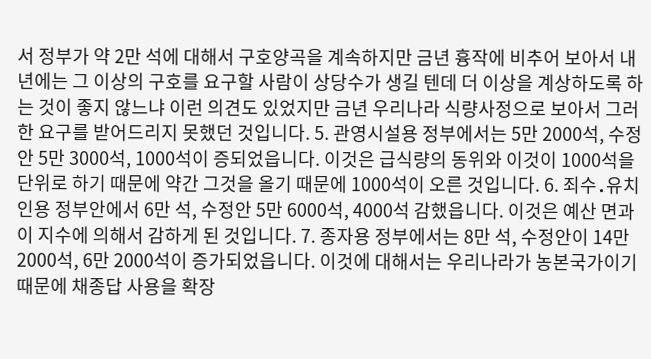서 정부가 약 2만 석에 대해서 구호양곡을 계속하지만 금년 흉작에 비추어 보아서 내년에는 그 이상의 구호를 요구할 사람이 상당수가 생길 텐데 더 이상을 계상하도록 하는 것이 좋지 않느냐 이런 의견도 있었지만 금년 우리나라 식량사정으로 보아서 그러한 요구를 받어드리지 못했던 것입니다. 5. 관영시설용 정부에서는 5만 2000석, 수정안 5만 3000석, 1000석이 증되었읍니다. 이것은 급식량의 동위와 이것이 1000석을 단위로 하기 때문에 약간 그것을 올기 때문에 1000석이 오른 것입니다. 6. 죄수․유치인용 정부안에서 6만 석, 수정안 5만 6000석, 4000석 감했읍니다. 이것은 예산 면과 이 지수에 의해서 감하게 된 것입니다. 7. 종자용 정부에서는 8만 석, 수정안이 14만 2000석, 6만 2000석이 증가되었읍니다. 이것에 대해서는 우리나라가 농본국가이기 때문에 채종답 사용을 확장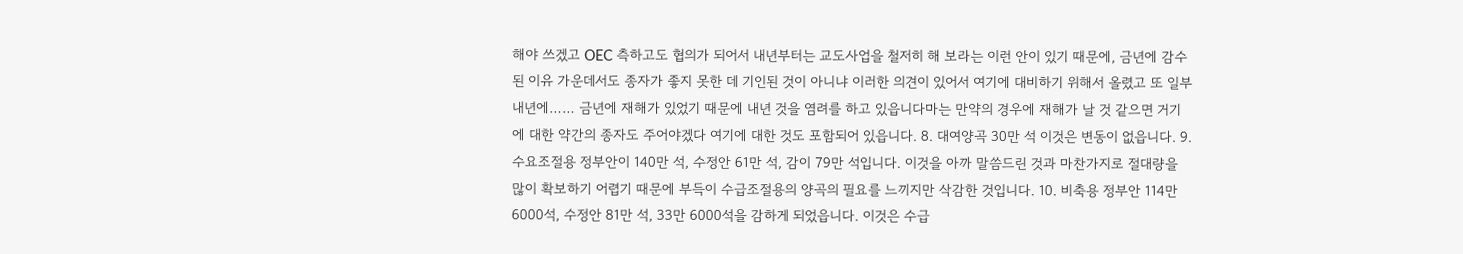해야 쓰겠고 OEC 측하고도 협의가 되어서 내년부터는 교도사업을 철저히 해 보라는 이런 안이 있기 때문에, 금년에 감수된 이유 가운데서도 종자가 좋지 못한 데 기인된 것이 아니냐 이러한 의견이 있어서 여기에 대비하기 위해서 올렸고 또 일부 내년에…… 금년에 재해가 있었기 때문에 내년 것을 염려를 하고 있읍니다마는 만약의 경우에 재해가 날 것 같으면 거기에 대한 약간의 종자도 주어야겠다 여기에 대한 것도 포함되어 있읍니다. 8. 대여양곡 30만 석 이것은 변동이 없읍니다. 9. 수요조절용 정부안이 140만 석, 수정안 61만 석, 감이 79만 석입니다. 이것을 아까 말씀드린 것과 마찬가지로 절대량을 많이 확보하기 어렵기 때문에 부득이 수급조절용의 양곡의 필요를 느끼지만 삭감한 것입니다. 10. 비축용 정부안 114만 6000석, 수정안 81만 석, 33만 6000석을 감하게 되었읍니다. 이것은 수급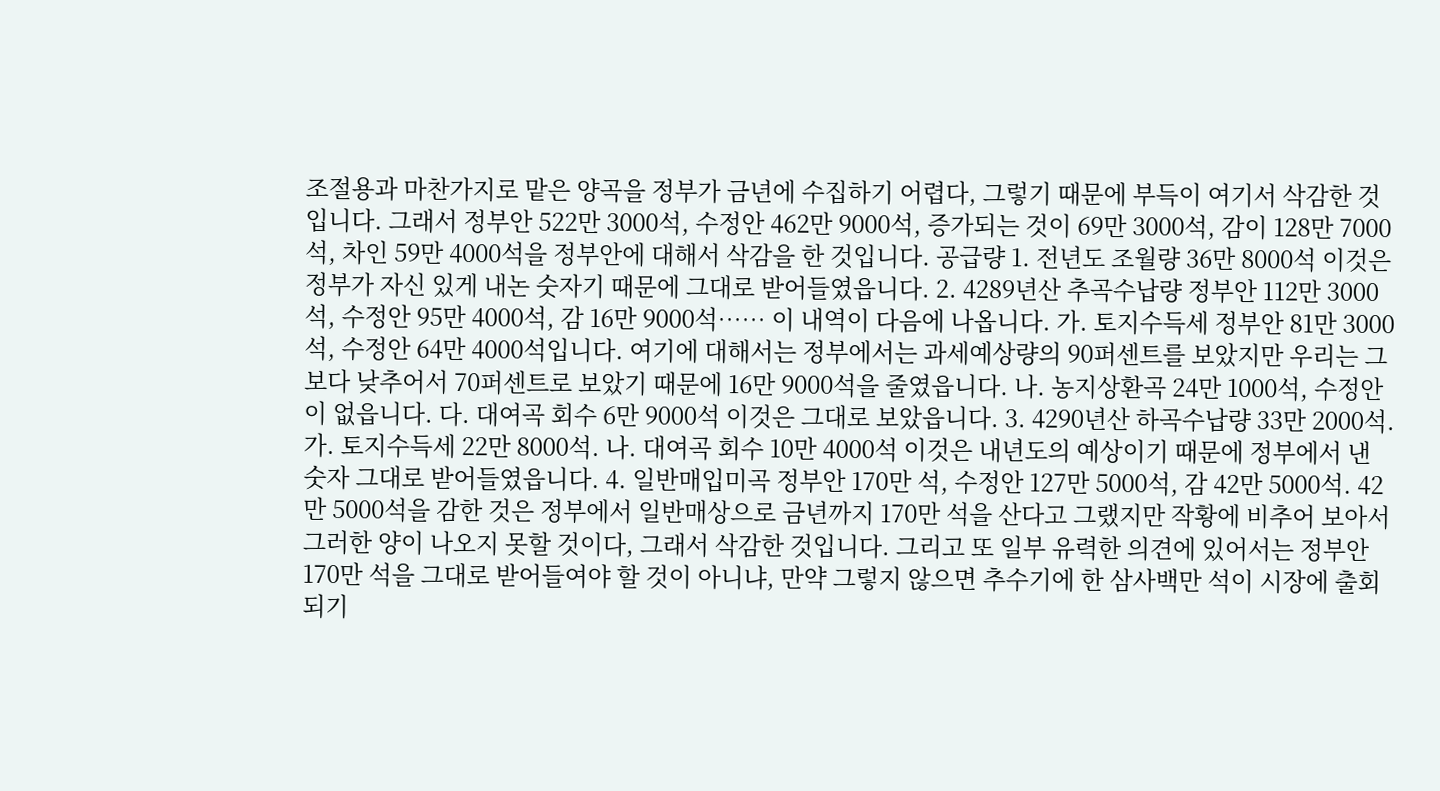조절용과 마찬가지로 맡은 양곡을 정부가 금년에 수집하기 어렵다, 그렇기 때문에 부득이 여기서 삭감한 것입니다. 그래서 정부안 522만 3000석, 수정안 462만 9000석, 증가되는 것이 69만 3000석, 감이 128만 7000석, 차인 59만 4000석을 정부안에 대해서 삭감을 한 것입니다. 공급량 1. 전년도 조월량 36만 8000석 이것은 정부가 자신 있게 내논 숫자기 때문에 그대로 받어들였읍니다. 2. 4289년산 추곡수납량 정부안 112만 3000석, 수정안 95만 4000석, 감 16만 9000석…… 이 내역이 다음에 나옵니다. 가. 토지수득세 정부안 81만 3000석, 수정안 64만 4000석입니다. 여기에 대해서는 정부에서는 과세예상량의 90퍼센트를 보았지만 우리는 그보다 낮추어서 70퍼센트로 보았기 때문에 16만 9000석을 줄였읍니다. 나. 농지상환곡 24만 1000석, 수정안이 없읍니다. 다. 대여곡 회수 6만 9000석 이것은 그대로 보았읍니다. 3. 4290년산 하곡수납량 33만 2000석. 가. 토지수득세 22만 8000석. 나. 대여곡 회수 10만 4000석 이것은 내년도의 예상이기 때문에 정부에서 낸 숫자 그대로 받어들였읍니다. 4. 일반매입미곡 정부안 170만 석, 수정안 127만 5000석, 감 42만 5000석. 42만 5000석을 감한 것은 정부에서 일반매상으로 금년까지 170만 석을 산다고 그랬지만 작황에 비추어 보아서 그러한 양이 나오지 못할 것이다, 그래서 삭감한 것입니다. 그리고 또 일부 유력한 의견에 있어서는 정부안 170만 석을 그대로 받어들여야 할 것이 아니냐, 만약 그렇지 않으면 추수기에 한 삼사백만 석이 시장에 출회되기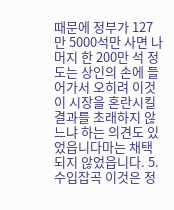때문에 정부가 127만 5000석만 사면 나머지 한 200만 석 정도는 상인의 손에 들어가서 오히려 이것이 시장을 혼란시킬 결과를 초래하지 않느냐 하는 의견도 있었읍니다마는 채택되지 않었읍니다. 5. 수입잡곡 이것은 정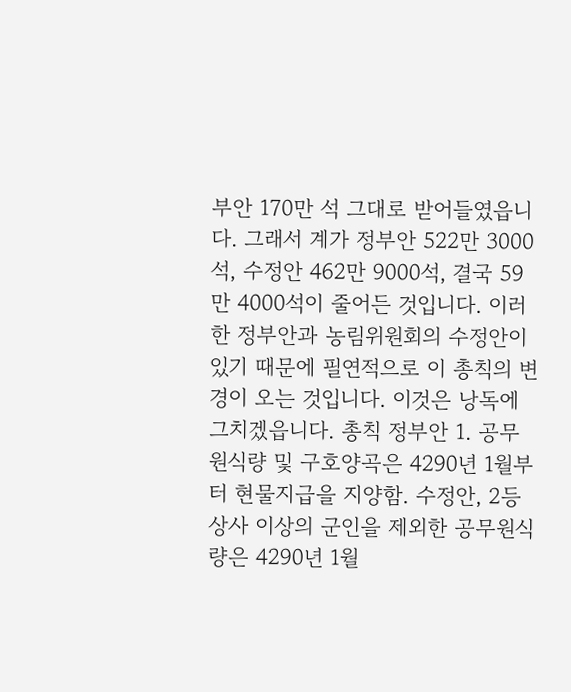부안 170만 석 그대로 받어들였읍니다. 그래서 계가 정부안 522만 3000석, 수정안 462만 9000석, 결국 59만 4000석이 줄어든 것입니다. 이러한 정부안과 농림위원회의 수정안이 있기 때문에 필연적으로 이 총칙의 변경이 오는 것입니다. 이것은 낭독에 그치겠읍니다. 총칙 정부안 1. 공무원식량 및 구호양곡은 4290년 1월부터 현물지급을 지양함. 수정안, 2등상사 이상의 군인을 제외한 공무원식량은 4290년 1월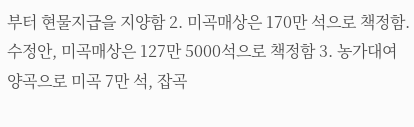부터 현물지급을 지양함 2. 미곡매상은 170만 석으로 책정함. 수정안, 미곡매상은 127만 5000석으로 책정함 3. 농가대여양곡으로 미곡 7만 석, 잡곡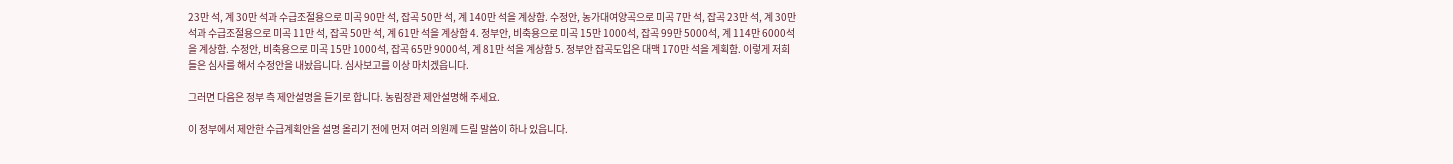23만 석, 계 30만 석과 수급조절용으로 미곡 90만 석, 잡곡 50만 석, 계 140만 석을 계상함. 수정안, 농가대여양곡으로 미곡 7만 석, 잡곡 23만 석, 계 30만 석과 수급조절용으로 미곡 11만 석, 잡곡 50만 석, 계 61만 석을 계상함 4. 정부안, 비축용으로 미곡 15만 1000석, 잡곡 99만 5000석, 계 114만 6000석을 계상함. 수정안, 비축용으로 미곡 15만 1000석, 잡곡 65만 9000석, 계 81만 석을 계상함 5. 정부안 잡곡도입은 대맥 170만 석을 계획함. 이렇게 저희들은 심사를 해서 수정안을 내놨읍니다. 심사보고를 이상 마치겠읍니다.

그러면 다음은 정부 측 제안설명을 듣기로 합니다. 농림장관 제안설명해 주세요.

이 정부에서 제안한 수급계획안을 설명 올리기 전에 먼저 여러 의원께 드릴 말씀이 하나 있읍니다.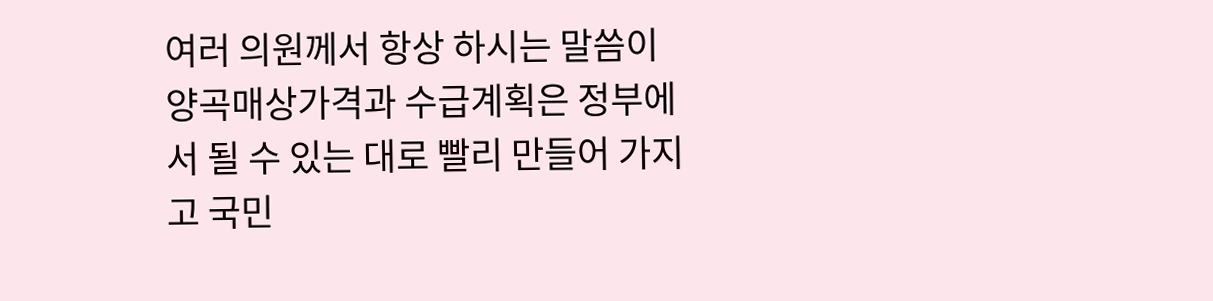여러 의원께서 항상 하시는 말씀이 양곡매상가격과 수급계획은 정부에서 될 수 있는 대로 빨리 만들어 가지고 국민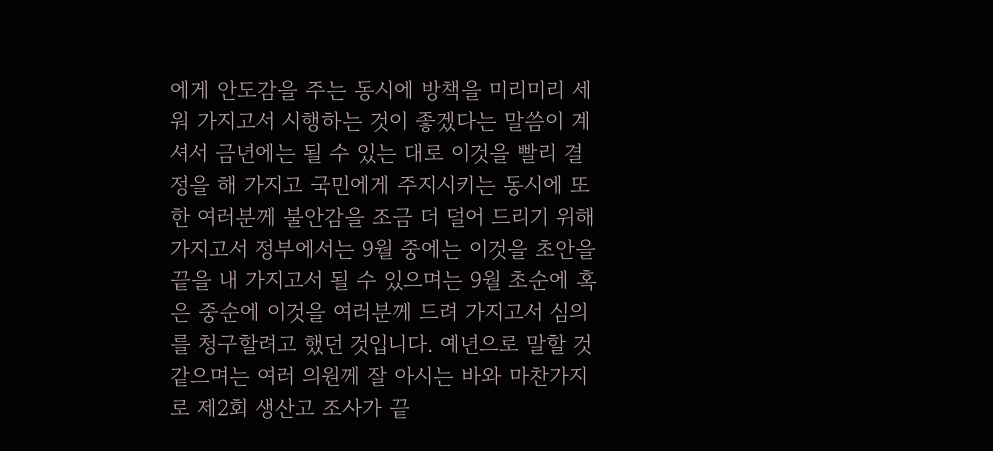에게 안도감을 주는 동시에 방책을 미리미리 세워 가지고서 시행하는 것이 좋겠다는 말씀이 계셔서 금년에는 될 수 있는 대로 이것을 빨리 결정을 해 가지고 국민에게 주지시키는 동시에 또한 여러분께 불안감을 조금 더 덜어 드리기 위해 가지고서 정부에서는 9월 중에는 이것을 초안을 끝을 내 가지고서 될 수 있으며는 9월 초순에 혹은 중순에 이것을 여러분께 드려 가지고서 심의를 청구할려고 했던 것입니다. 예년으로 말할 것 같으며는 여러 의원께 잘 아시는 바와 마찬가지로 제2회 생산고 조사가 끝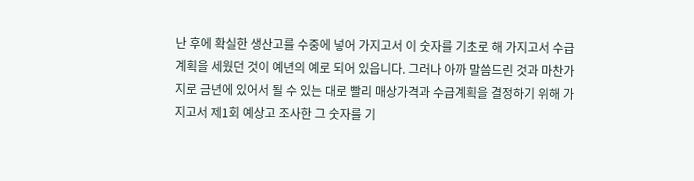난 후에 확실한 생산고를 수중에 넣어 가지고서 이 숫자를 기초로 해 가지고서 수급계획을 세웠던 것이 예년의 예로 되어 있읍니다. 그러나 아까 말씀드린 것과 마찬가지로 금년에 있어서 될 수 있는 대로 빨리 매상가격과 수급계획을 결정하기 위해 가지고서 제1회 예상고 조사한 그 숫자를 기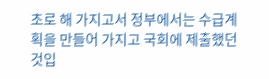초로 해 가지고서 정부에서는 수급계획을 만들어 가지고 국회에 제출했던 것입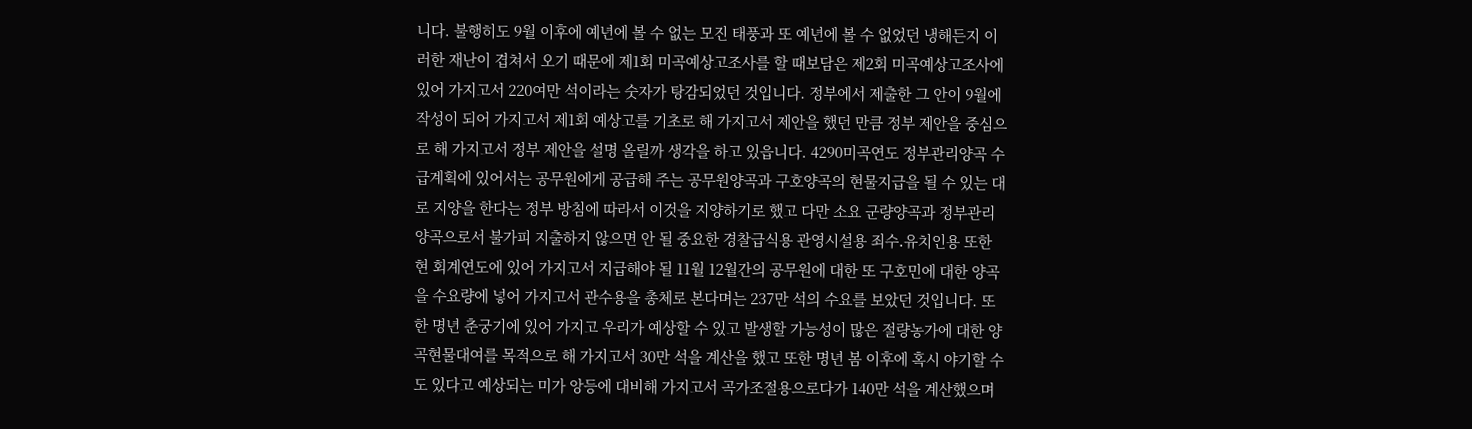니다. 불행히도 9월 이후에 예년에 볼 수 없는 모진 태풍과 또 예년에 볼 수 없었던 냉해든지 이러한 재난이 겹쳐서 오기 때문에 제1회 미곡예상고조사를 할 때보담은 제2회 미곡예상고조사에 있어 가지고서 220여만 석이라는 숫자가 탕감되었던 것입니다. 정부에서 제출한 그 안이 9월에 작성이 되어 가지고서 제1회 예상고를 기초로 해 가지고서 제안을 했던 만큼 정부 제안을 중심으로 해 가지고서 정부 제안을 설명 올릴까 생각을 하고 있읍니다. 4290미곡연도 정부관리양곡 수급계획에 있어서는 공무원에게 공급해 주는 공무원양곡과 구호양곡의 현물지급을 될 수 있는 대로 지양을 한다는 정부 방침에 따라서 이것을 지양하기로 했고 다만 소요 군량양곡과 정부관리양곡으로서 불가피 지출하지 않으면 안 될 중요한 경찰급식용 관영시설용 죄수․유치인용 또한 현 회계연도에 있어 가지고서 지급해야 될 11월 12월간의 공무원에 대한 또 구호민에 대한 양곡을 수요량에 넣어 가지고서 관수용을 총체로 본다며는 237만 석의 수요를 보았던 것입니다. 또한 명년 춘궁기에 있어 가지고 우리가 예상할 수 있고 발생할 가능성이 많은 절량농가에 대한 양곡현물대여를 목적으로 해 가지고서 30만 석을 계산을 했고 또한 명년 봄 이후에 혹시 야기할 수도 있다고 예상되는 미가 앙등에 대비해 가지고서 곡가조절용으로다가 140만 석을 계산했으며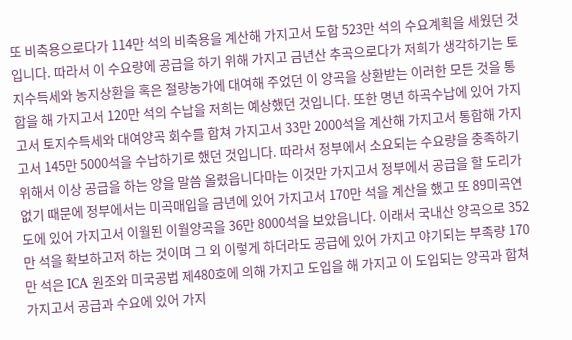또 비축용으로다가 114만 석의 비축용을 계산해 가지고서 도합 523만 석의 수요계획을 세웠던 것입니다. 따라서 이 수요량에 공급을 하기 위해 가지고 금년산 추곡으로다가 저희가 생각하기는 토지수득세와 농지상환을 혹은 절량농가에 대여해 주었던 이 양곡을 상환받는 이러한 모든 것을 통합을 해 가지고서 120만 석의 수납을 저희는 예상했던 것입니다. 또한 명년 하곡수납에 있어 가지고서 토지수득세와 대여양곡 회수를 합쳐 가지고서 33만 2000석을 계산해 가지고서 통합해 가지고서 145만 5000석을 수납하기로 했던 것입니다. 따라서 정부에서 소요되는 수요량을 충족하기 위해서 이상 공급을 하는 양을 말씀 올렸읍니다마는 이것만 가지고서 정부에서 공급을 할 도리가 없기 때문에 정부에서는 미곡매입을 금년에 있어 가지고서 170만 석을 계산을 했고 또 89미곡연도에 있어 가지고서 이월된 이월양곡을 36만 8000석을 보았읍니다. 이래서 국내산 양곡으로 352만 석을 확보하고저 하는 것이며 그 외 이렇게 하더라도 공급에 있어 가지고 야기되는 부족량 170만 석은 ICA 원조와 미국공법 제480호에 의해 가지고 도입을 해 가지고 이 도입되는 양곡과 합쳐 가지고서 공급과 수요에 있어 가지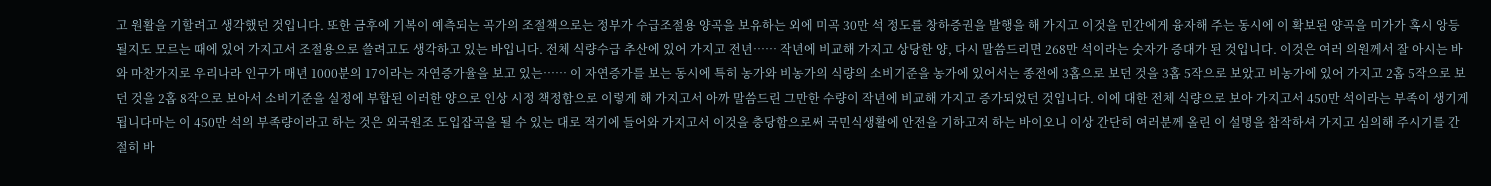고 원활을 기할려고 생각했던 것입니다. 또한 금후에 기복이 예측되는 곡가의 조절책으로는 정부가 수급조절용 양곡을 보유하는 외에 미곡 30만 석 정도를 창하증권을 발행을 해 가지고 이것을 민간에게 융자해 주는 동시에 이 확보된 양곡을 미가가 혹시 앙등될지도 모르는 때에 있어 가지고서 조절용으로 쓸려고도 생각하고 있는 바입니다. 전체 식량수급 추산에 있어 가지고 전년…… 작년에 비교해 가지고 상당한 양, 다시 말씀드리면 268만 석이라는 숫자가 증대가 된 것입니다. 이것은 여러 의원께서 잘 아시는 바와 마찬가지로 우리나라 인구가 매년 1000분의 17이라는 자연증가율을 보고 있는…… 이 자연증가를 보는 동시에 특히 농가와 비농가의 식량의 소비기준을 농가에 있어서는 종전에 3홉으로 보던 것을 3홉 5작으로 보았고 비농가에 있어 가지고 2홉 5작으로 보던 것을 2홉 8작으로 보아서 소비기준을 실정에 부합된 이러한 양으로 인상 시정 책정함으로 이렇게 해 가지고서 아까 말씀드린 그만한 수량이 작년에 비교해 가지고 증가되었던 것입니다. 이에 대한 전체 식량으로 보아 가지고서 450만 석이라는 부족이 생기게 됩니다마는 이 450만 석의 부족량이라고 하는 것은 외국원조 도입잡곡을 될 수 있는 대로 적기에 들어와 가지고서 이것을 충당함으로써 국민식생활에 안전을 기하고저 하는 바이오니 이상 간단히 여러분께 올린 이 설명을 참작하셔 가지고 심의해 주시기를 간절히 바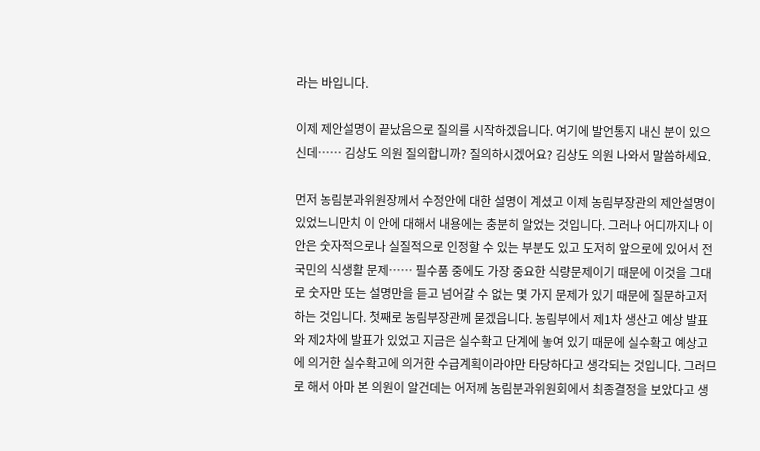라는 바입니다.

이제 제안설명이 끝났음으로 질의를 시작하겠읍니다. 여기에 발언통지 내신 분이 있으신데…… 김상도 의원 질의합니까? 질의하시겠어요? 김상도 의원 나와서 말씀하세요.

먼저 농림분과위원장께서 수정안에 대한 설명이 계셨고 이제 농림부장관의 제안설명이 있었느니만치 이 안에 대해서 내용에는 충분히 알었는 것입니다. 그러나 어디까지나 이 안은 숫자적으로나 실질적으로 인정할 수 있는 부분도 있고 도저히 앞으로에 있어서 전 국민의 식생활 문제…… 필수품 중에도 가장 중요한 식량문제이기 때문에 이것을 그대로 숫자만 또는 설명만을 듣고 넘어갈 수 없는 몇 가지 문제가 있기 때문에 질문하고저 하는 것입니다. 첫째로 농림부장관께 묻겠읍니다. 농림부에서 제1차 생산고 예상 발표와 제2차에 발표가 있었고 지금은 실수확고 단계에 놓여 있기 때문에 실수확고 예상고에 의거한 실수확고에 의거한 수급계획이라야만 타당하다고 생각되는 것입니다. 그러므로 해서 아마 본 의원이 알건데는 어저께 농림분과위원회에서 최종결정을 보았다고 생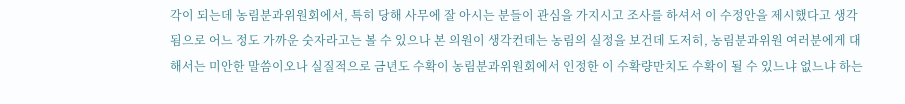각이 되는데 농림분과위원회에서, 특히 당해 사무에 잘 아시는 분들이 관심을 가지시고 조사를 하셔서 이 수정안을 제시했다고 생각됨으로 어느 정도 가까운 숫자라고는 볼 수 있으나 본 의원이 생각컨데는 농림의 실정을 보건데 도저히, 농림분과위원 여러분에게 대해서는 미안한 말씀이오나 실질적으로 금년도 수확이 농림분과위원회에서 인정한 이 수확량만치도 수확이 될 수 있느냐 없느냐 하는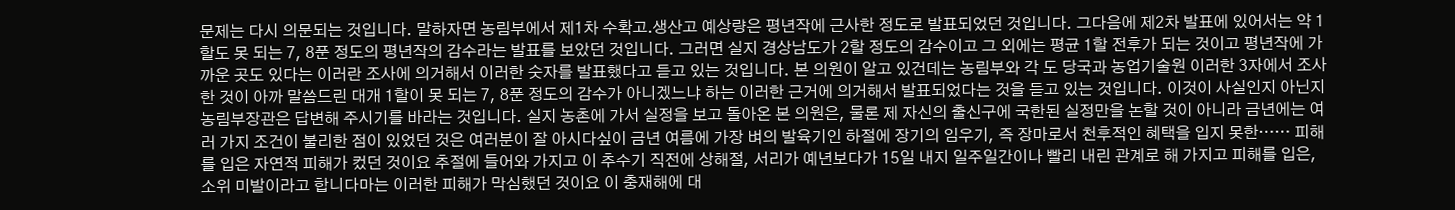문제는 다시 의문되는 것입니다. 말하자면 농림부에서 제1차 수확고․생산고 예상량은 평년작에 근사한 정도로 발표되었던 것입니다. 그다음에 제2차 발표에 있어서는 약 1할도 못 되는 7, 8푼 정도의 평년작의 감수라는 발표를 보았던 것입니다. 그러면 실지 경상남도가 2할 정도의 감수이고 그 외에는 평균 1할 전후가 되는 것이고 평년작에 가까운 곳도 있다는 이러란 조사에 의거해서 이러한 숫자를 발표했다고 듣고 있는 것입니다. 본 의원이 알고 있건데는 농림부와 각 도 당국과 농업기술원 이러한 3자에서 조사한 것이 아까 말씀드린 대개 1할이 못 되는 7, 8푼 정도의 감수가 아니겠느냐 하는 이러한 근거에 의거해서 발표되었다는 것을 듣고 있는 것입니다. 이것이 사실인지 아닌지 농림부장관은 답변해 주시기를 바라는 것입니다. 실지 농촌에 가서 실정을 보고 돌아온 본 의원은, 물론 제 자신의 출신구에 국한된 실정만을 논할 것이 아니라 금년에는 여러 가지 조건이 불리한 점이 있었던 것은 여러분이 잘 아시다싶이 금년 여름에 가장 벼의 발육기인 하절에 장기의 임우기, 즉 장마로서 천후적인 혜택을 입지 못한…… 피해를 입은 자연적 피해가 컸던 것이요 추절에 들어와 가지고 이 추수기 직전에 상해절, 서리가 예년보다가 15일 내지 일주일간이나 빨리 내린 관계로 해 가지고 피해를 입은, 소위 미발이라고 합니다마는 이러한 피해가 막심했던 것이요 이 충재해에 대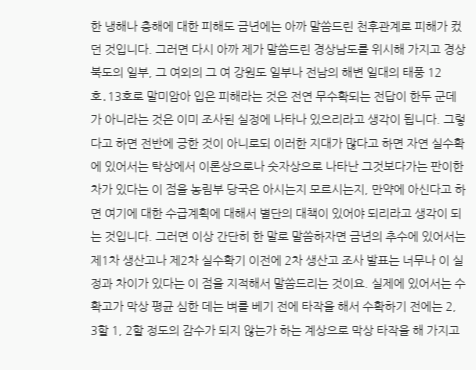한 냉해나 충해에 대한 피해도 금년에는 아까 말씀드린 천후관계로 피해가 컸던 것입니다. 그러면 다시 아까 제가 말씀드린 경상남도를 위시해 가지고 경상북도의 일부, 그 여외의 그 여 강원도 일부나 전남의 해변 일대의 태풍 12호․13호로 말미암아 입은 피해라는 것은 전연 무수확되는 전답이 한두 군데가 아니라는 것은 이미 조사된 실정에 나타나 있으리라고 생각이 됩니다. 그렇다고 하면 전반에 긍한 것이 아니로되 이러한 지대가 많다고 하면 자연 실수확에 있어서는 탁상에서 이론상으로나 숫자상으로 나타난 그것보다가는 판이한 차가 있다는 이 점을 농림부 당국은 아시는지 모르시는지, 만약에 아신다고 하면 여기에 대한 수급계획에 대해서 별단의 대책이 있어야 되리라고 생각이 되는 것입니다. 그러면 이상 간단히 한 말로 말씀하자면 금년의 추수에 있어서는 제1차 생산고나 제2차 실수확기 이전에 2차 생산고 조사 발표는 너무나 이 실정과 차이가 있다는 이 점을 지적해서 말씀드리는 것이요. 실제에 있어서는 수확고가 막상 평균 심한 데는 벼를 베기 전에 타작을 해서 수확하기 전에는 2, 3할 1, 2할 정도의 감수가 되지 않는가 하는 계상으로 막상 타작을 해 가지고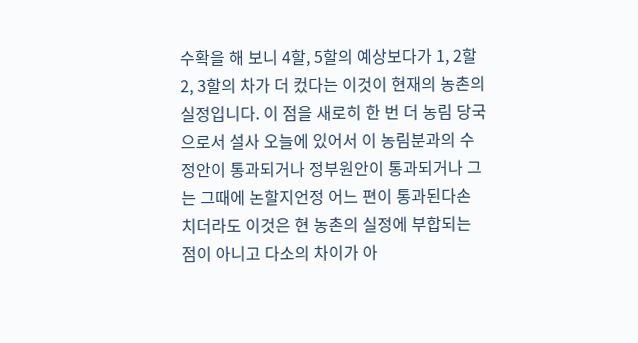수확을 해 보니 4할, 5할의 예상보다가 1, 2할 2, 3할의 차가 더 컸다는 이것이 현재의 농촌의 실정입니다. 이 점을 새로히 한 번 더 농림 당국으로서 설사 오늘에 있어서 이 농림분과의 수정안이 통과되거나 정부원안이 통과되거나 그는 그때에 논할지언정 어느 편이 통과된다손 치더라도 이것은 현 농촌의 실정에 부합되는 점이 아니고 다소의 차이가 아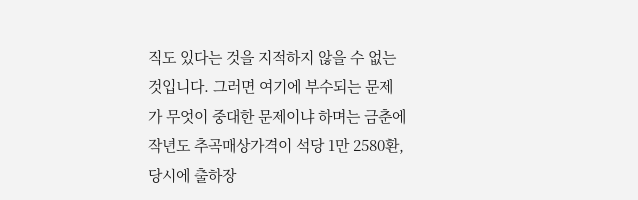직도 있다는 것을 지적하지 않을 수 없는 것입니다. 그러면 여기에 부수되는 문제가 무엇이 중대한 문제이냐 하며는 금춘에 작년도 추곡매상가격이 석당 1만 2580환, 당시에 출하장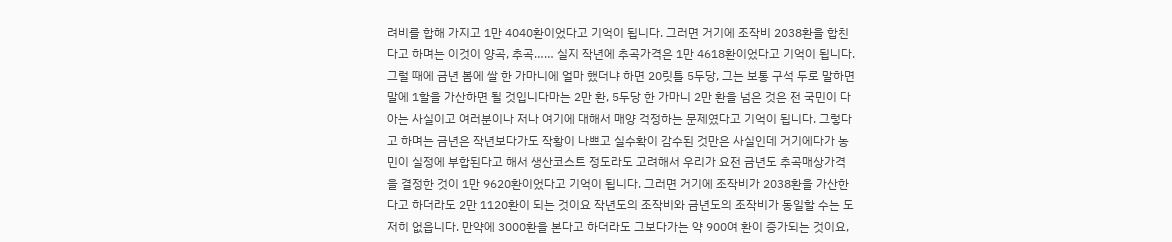려비를 합해 가지고 1만 4040환이었다고 기억이 됩니다. 그러면 거기에 조작비 2038환을 합친다고 하며는 이것이 양곡, 추곡…… 실지 작년에 추곡가격은 1만 4618환이었다고 기억이 됩니다. 그럴 때에 금년 봄에 쌀 한 가마니에 얼마 했더냐 하면 20릿틀 5두당, 그는 보통 구석 두로 말하면 말에 1할을 가산하면 될 것입니다마는 2만 환, 5두당 한 가마니 2만 환을 넘은 것은 전 국민이 다 아는 사실이고 여러분이나 저나 여기에 대해서 매양 걱정하는 문제였다고 기억이 됩니다. 그렇다고 하며는 금년은 작년보다가도 작황이 나쁘고 실수확이 감수된 것만은 사실인데 거기에다가 농민이 실정에 부합된다고 해서 생산코스트 정도라도 고려해서 우리가 요전 금년도 추곡매상가격을 결정한 것이 1만 9620환이었다고 기억이 됩니다. 그러면 거기에 조작비가 2038환을 가산한다고 하더라도 2만 1120환이 되는 것이요 작년도의 조작비와 금년도의 조작비가 동일할 수는 도저히 없읍니다. 만약에 3000환을 본다고 하더라도 그보다가는 약 900여 환이 증가되는 것이요,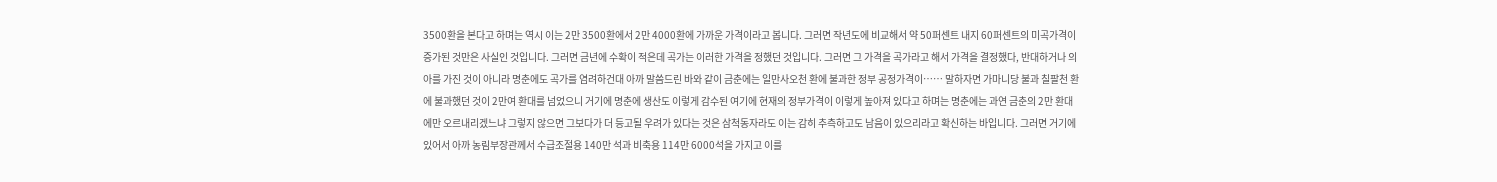3500환을 본다고 하며는 역시 이는 2만 3500환에서 2만 4000환에 가까운 가격이라고 봅니다. 그러면 작년도에 비교해서 약 50퍼센트 내지 60퍼센트의 미곡가격이 증가된 것만은 사실인 것입니다. 그러면 금년에 수확이 적은데 곡가는 이러한 가격을 정했던 것입니다. 그러면 그 가격을 곡가라고 해서 가격을 결정했다, 반대하거나 의아를 가진 것이 아니라 명춘에도 곡가를 염려하건대 아까 말씀드린 바와 같이 금춘에는 일만사오천 환에 불과한 정부 공정가격이…… 말하자면 가마니당 불과 칠팔천 환에 불과했던 것이 2만여 환대를 넘었으니 거기에 명춘에 생산도 이렇게 감수된 여기에 현재의 정부가격이 이렇게 높아져 있다고 하며는 명춘에는 과연 금춘의 2만 환대에만 오르내리겠느냐 그렇지 않으면 그보다가 더 등고될 우려가 있다는 것은 삼척동자라도 이는 감히 추측하고도 남음이 있으리라고 확신하는 바입니다. 그러면 거기에 있어서 아까 농림부장관께서 수급조절용 140만 석과 비축용 114만 6000석을 가지고 이를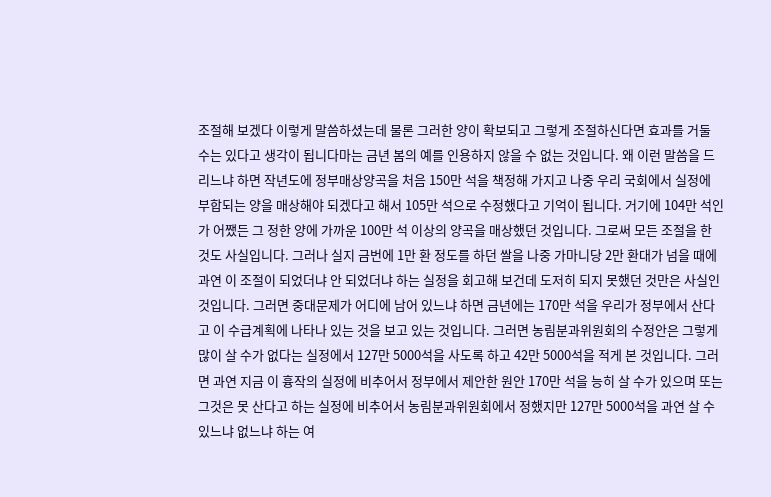조절해 보겠다 이렇게 말씀하셨는데 물론 그러한 양이 확보되고 그렇게 조절하신다면 효과를 거둘 수는 있다고 생각이 됩니다마는 금년 봄의 예를 인용하지 않을 수 없는 것입니다. 왜 이런 말씀을 드리느냐 하면 작년도에 정부매상양곡을 처음 150만 석을 책정해 가지고 나중 우리 국회에서 실정에 부합되는 양을 매상해야 되겠다고 해서 105만 석으로 수정했다고 기억이 됩니다. 거기에 104만 석인가 어쨌든 그 정한 양에 가까운 100만 석 이상의 양곡을 매상했던 것입니다. 그로써 모든 조절을 한 것도 사실입니다. 그러나 실지 금번에 1만 환 정도를 하던 쌀을 나중 가마니당 2만 환대가 넘을 때에 과연 이 조절이 되었더냐 안 되었더냐 하는 실정을 회고해 보건데 도저히 되지 못했던 것만은 사실인 것입니다. 그러면 중대문제가 어디에 남어 있느냐 하면 금년에는 170만 석을 우리가 정부에서 산다고 이 수급계획에 나타나 있는 것을 보고 있는 것입니다. 그러면 농림분과위원회의 수정안은 그렇게 많이 살 수가 없다는 실정에서 127만 5000석을 사도록 하고 42만 5000석을 적게 본 것입니다. 그러면 과연 지금 이 흉작의 실정에 비추어서 정부에서 제안한 원안 170만 석을 능히 살 수가 있으며 또는 그것은 못 산다고 하는 실정에 비추어서 농림분과위원회에서 정했지만 127만 5000석을 과연 살 수 있느냐 없느냐 하는 여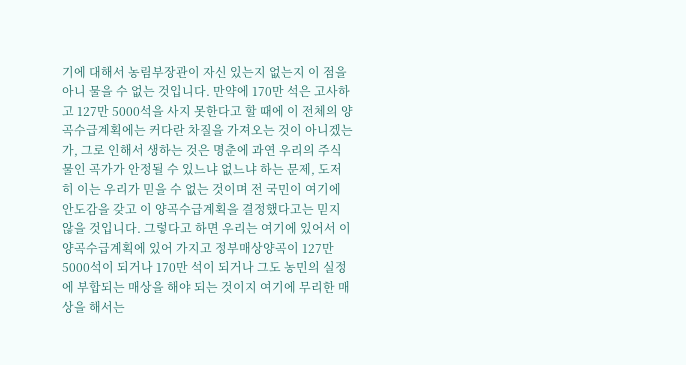기에 대해서 농림부장관이 자신 있는지 없는지 이 점을 아니 물을 수 없는 것입니다. 만약에 170만 석은 고사하고 127만 5000석을 사지 못한다고 할 때에 이 전체의 양곡수급계획에는 커다란 차질을 가져오는 것이 아니겠는가, 그로 인해서 생하는 것은 명춘에 과연 우리의 주식물인 곡가가 안정될 수 있느냐 없느냐 하는 문제, 도저히 이는 우리가 믿을 수 없는 것이며 전 국민이 여기에 안도감을 갖고 이 양곡수급계획을 결정했다고는 믿지 않을 것입니다. 그렇다고 하면 우리는 여기에 있어서 이 양곡수급계획에 있어 가지고 정부매상양곡이 127만 5000석이 되거나 170만 석이 되거나 그도 농민의 실정에 부합되는 매상을 해야 되는 것이지 여기에 무리한 매상을 해서는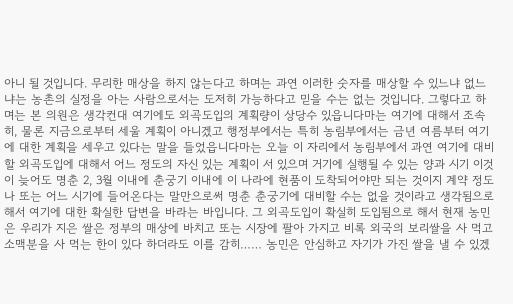아니 될 것입니다. 무리한 매상을 하지 않는다고 하며는 과연 이러한 숫자를 매상할 수 있느냐 없느냐는 농촌의 실정을 아는 사람으로서는 도저히 가능하다고 믿을 수는 없는 것입니다. 그렇다고 하며는 본 의원은 생각컨대 여기에도 외곡도입의 계획량이 상당수 있읍니다마는 여기에 대해서 조속히, 물론 지금으로부터 세울 계획이 아니겠고 행정부에서는 특히 농림부에서는 금년 여름부터 여기에 대한 계획을 세우고 있다는 말을 들었읍니다마는 오늘 이 자리에서 농림부에서 과연 여기에 대비할 외곡도입에 대해서 어느 정도의 자신 있는 계획이 서 있으며 거기에 실행될 수 있는 양과 시기 이것이 늦어도 명춘 2, 3월 이내에 춘궁기 이내에 이 나라에 현품이 도착되어야만 되는 것이지 계약 정도나 또는 어느 시기에 들어온다는 말만으로써 명춘 춘궁기에 대비할 수는 없을 것이라고 생각됨으로 해서 여기에 대한 확실한 답변을 바라는 바입니다. 그 외곡도입이 확실히 도입됨으로 해서 현재 농민은 우리가 지은 쌀은 정부의 매상에 바치고 또는 시장에 팔아 가지고 비록 외국의 보리쌀을 사 먹고 소맥분을 사 먹는 한이 있다 하더라도 이를 감히…… 농민은 안심하고 자기가 가진 쌀을 낼 수 있겠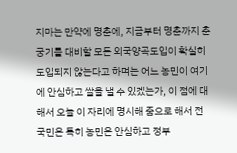지마는 만약에 명춘에, 지금부터 명춘까지 춘궁기를 대비할 모든 외국양곡도입이 확실히 도입되지 않는다고 하며는 어느 농민이 여기에 안심하고 쌀을 낼 수 있겠는가, 이 점에 대해서 오늘 이 자리에 명시해 줌으로 해서 전 국민은 특히 농민은 안심하고 정부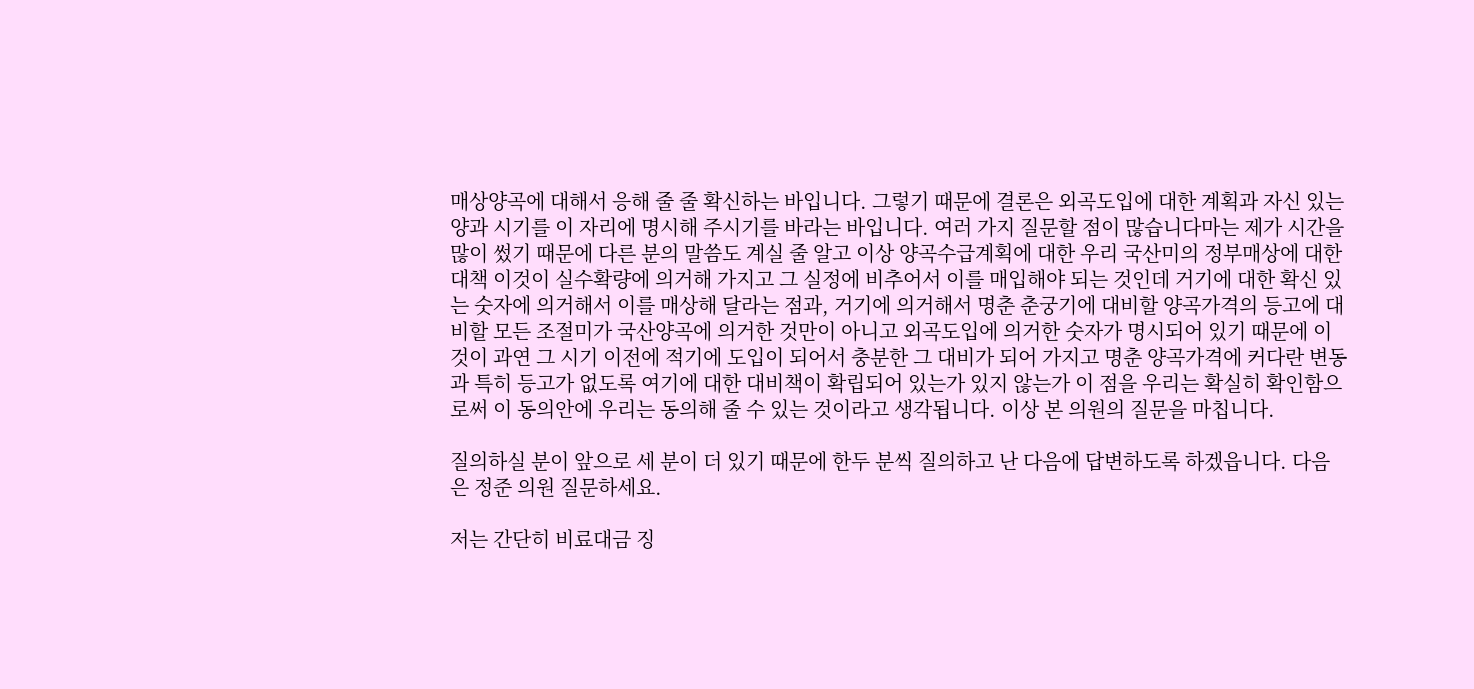매상양곡에 대해서 응해 줄 줄 확신하는 바입니다. 그렇기 때문에 결론은 외곡도입에 대한 계획과 자신 있는 양과 시기를 이 자리에 명시해 주시기를 바라는 바입니다. 여러 가지 질문할 점이 많습니다마는 제가 시간을 많이 썼기 때문에 다른 분의 말씀도 계실 줄 알고 이상 양곡수급계획에 대한 우리 국산미의 정부매상에 대한 대책 이것이 실수확량에 의거해 가지고 그 실정에 비추어서 이를 매입해야 되는 것인데 거기에 대한 확신 있는 숫자에 의거해서 이를 매상해 달라는 점과, 거기에 의거해서 명춘 춘궁기에 대비할 양곡가격의 등고에 대비할 모든 조절미가 국산양곡에 의거한 것만이 아니고 외곡도입에 의거한 숫자가 명시되어 있기 때문에 이것이 과연 그 시기 이전에 적기에 도입이 되어서 충분한 그 대비가 되어 가지고 명춘 양곡가격에 커다란 변동과 특히 등고가 없도록 여기에 대한 대비책이 확립되어 있는가 있지 않는가 이 점을 우리는 확실히 확인함으로써 이 동의안에 우리는 동의해 줄 수 있는 것이라고 생각됩니다. 이상 본 의원의 질문을 마칩니다.

질의하실 분이 앞으로 세 분이 더 있기 때문에 한두 분씩 질의하고 난 다음에 답변하도록 하겠읍니다. 다음은 정준 의원 질문하세요.

저는 간단히 비료대금 징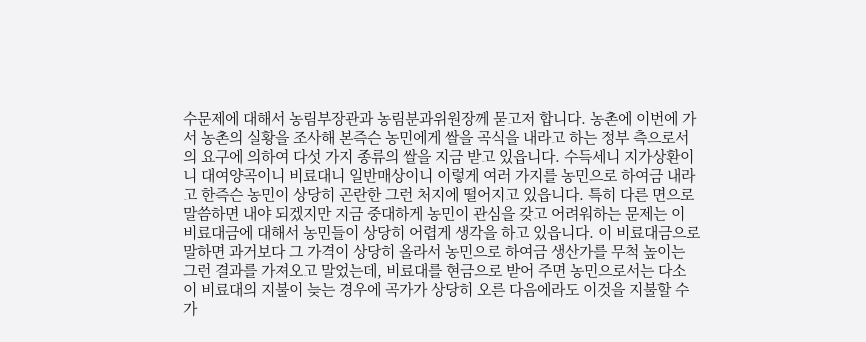수문제에 대해서 농림부장관과 농림분과위원장께 묻고저 합니다. 농촌에 이번에 가서 농촌의 실황을 조사해 본즉슨 농민에게 쌀을 곡식을 내라고 하는 정부 측으로서의 요구에 의하여 다섯 가지 종류의 쌀을 지금 받고 있읍니다. 수득세니 지가상환이니 대여양곡이니 비료대니 일반매상이니 이렇게 여러 가지를 농민으로 하여금 내라고 한즉슨 농민이 상당히 곤란한 그런 처지에 떨어지고 있읍니다. 특히 다른 면으로 말씀하면 내야 되겠지만 지금 중대하게 농민이 관심을 갖고 어려워하는 문제는 이 비료대금에 대해서 농민들이 상당히 어렵게 생각을 하고 있읍니다. 이 비료대금으로 말하면 과거보다 그 가격이 상당히 올라서 농민으로 하여금 생산가를 무척 높이는 그런 결과를 가져오고 말었는데, 비료대를 현금으로 받어 주면 농민으로서는 다소 이 비료대의 지불이 늦는 경우에 곡가가 상당히 오른 다음에라도 이것을 지불할 수가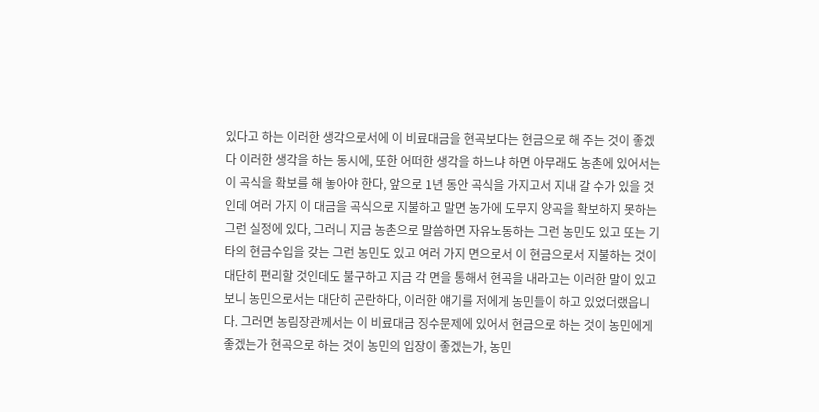있다고 하는 이러한 생각으로서에 이 비료대금을 현곡보다는 현금으로 해 주는 것이 좋겠다 이러한 생각을 하는 동시에, 또한 어떠한 생각을 하느냐 하면 아무래도 농촌에 있어서는 이 곡식을 확보를 해 놓아야 한다, 앞으로 1년 동안 곡식을 가지고서 지내 갈 수가 있을 것인데 여러 가지 이 대금을 곡식으로 지불하고 말면 농가에 도무지 양곡을 확보하지 못하는 그런 실정에 있다, 그러니 지금 농촌으로 말씀하면 자유노동하는 그런 농민도 있고 또는 기타의 현금수입을 갖는 그런 농민도 있고 여러 가지 면으로서 이 현금으로서 지불하는 것이 대단히 편리할 것인데도 불구하고 지금 각 면을 통해서 현곡을 내라고는 이러한 말이 있고 보니 농민으로서는 대단히 곤란하다, 이러한 얘기를 저에게 농민들이 하고 있었더랬읍니다. 그러면 농림장관께서는 이 비료대금 징수문제에 있어서 현금으로 하는 것이 농민에게 좋겠는가 현곡으로 하는 것이 농민의 입장이 좋겠는가, 농민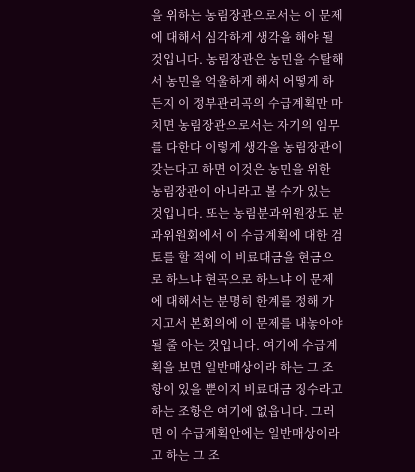을 위하는 농림장관으로서는 이 문제에 대해서 심각하게 생각을 해야 될 것입니다. 농림장관은 농민을 수탈해서 농민을 억울하게 해서 어떻게 하든지 이 정부관리곡의 수급계획만 마치면 농림장관으로서는 자기의 임무를 다한다 이렇게 생각을 농림장관이 갖는다고 하면 이것은 농민을 위한 농림장관이 아니라고 볼 수가 있는 것입니다. 또는 농림분과위원장도 분과위원회에서 이 수급계획에 대한 검토를 할 적에 이 비료대금을 현금으로 하느냐 현곡으로 하느냐 이 문제에 대해서는 분명히 한계를 정해 가지고서 본회의에 이 문제를 내놓아야 될 줄 아는 것입니다. 여기에 수급계획을 보면 일반매상이라 하는 그 조항이 있을 뿐이지 비료대금 징수라고 하는 조항은 여기에 없읍니다. 그러면 이 수급계획안에는 일반매상이라고 하는 그 조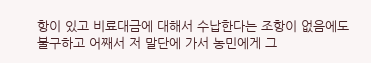항이 있고 비료대금에 대해서 수납한다는 조항이 없음에도 불구하고 어째서 저 말단에 가서 농민에게 그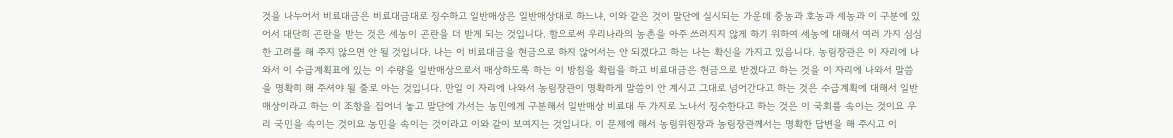것을 나누어서 비료대금은 비료대금대로 징수하고 일반매상은 일반매상대로 하느냐, 이와 같은 것이 말단에 실시되는 가운데 중농과 호농과 세농과 이 구분에 있어서 대단히 곤란을 받는 것은 세농이 곤란을 더 받게 되는 것입니다. 함으로써 우리나라의 농촌을 아주 쓰러지지 않게 하기 위하여 세농에 대해서 여러 가지 심심한 고려를 해 주지 않으면 안 될 것입니다. 나는 이 비료대금을 현금으로 하지 않어서는 안 되겠다고 하는 나는 확신을 가지고 있읍니다. 농림장관은 이 자리에 나와서 이 수급계획표에 있는 이 수량을 일반매상으로서 매상하도록 하는 이 방침을 확립을 하고 비료대금은 현금으로 받겠다고 하는 것을 이 자리에 나와서 말씀을 명확히 해 주셔야 될 줄로 아는 것입니다. 만일 이 자리에 나와서 농림장관이 명확하게 말씀이 안 계시고 그대로 넘어간다고 하는 것은 수급계획에 대해서 일반매상이라고 하는 이 조항을 집어너 놓고 말단에 가서는 농민에게 구분해서 일반매상 비료대 두 가지로 노나서 징수한다고 하는 것은 이 국회를 속이는 것이요 우리 국민을 속이는 것이요 농민을 속이는 것이라고 이와 같이 보여지는 것입니다. 이 문제에 해서 농림위원장과 농림장관께서는 명확한 답변을 해 주시고 이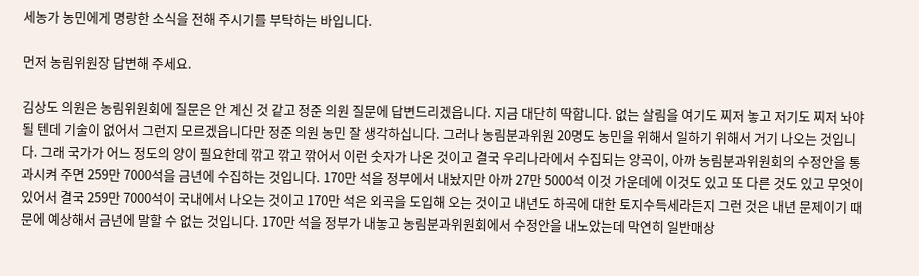세농가 농민에게 명랑한 소식을 전해 주시기를 부탁하는 바입니다.

먼저 농림위원장 답변해 주세요.

김상도 의원은 농림위원회에 질문은 안 계신 것 같고 정준 의원 질문에 답변드리겠읍니다. 지금 대단히 딱합니다. 없는 살림을 여기도 찌저 놓고 저기도 찌저 놔야 될 텐데 기술이 없어서 그런지 모르겠읍니다만 정준 의원 농민 잘 생각하십니다. 그러나 농림분과위원 20명도 농민을 위해서 일하기 위해서 거기 나오는 것입니다. 그래 국가가 어느 정도의 양이 필요한데 깎고 깎고 깎어서 이런 숫자가 나온 것이고 결국 우리나라에서 수집되는 양곡이, 아까 농림분과위원회의 수정안을 통과시켜 주면 259만 7000석을 금년에 수집하는 것입니다. 170만 석을 정부에서 내놨지만 아까 27만 5000석 이것 가운데에 이것도 있고 또 다른 것도 있고 무엇이 있어서 결국 259만 7000석이 국내에서 나오는 것이고 170만 석은 외곡을 도입해 오는 것이고 내년도 하곡에 대한 토지수득세라든지 그런 것은 내년 문제이기 때문에 예상해서 금년에 말할 수 없는 것입니다. 170만 석을 정부가 내놓고 농림분과위원회에서 수정안을 내노았는데 막연히 일반매상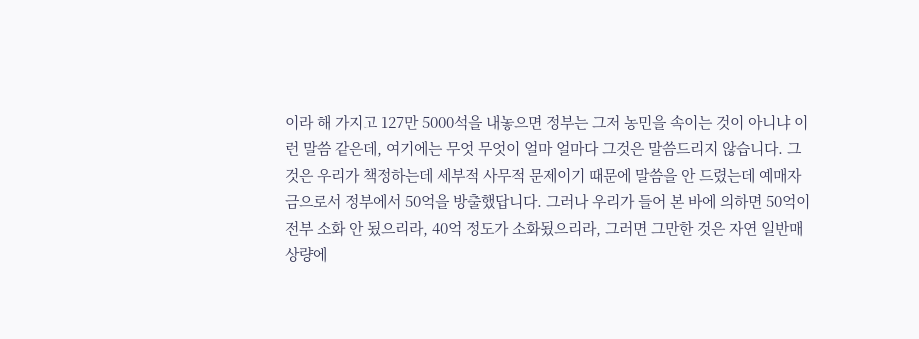이라 해 가지고 127만 5000석을 내놓으면 정부는 그저 농민을 속이는 것이 아니냐 이런 말씀 같은데, 여기에는 무엇 무엇이 얼마 얼마다 그것은 말씀드리지 않습니다. 그것은 우리가 책정하는데 세부적 사무적 문제이기 때문에 말씀을 안 드렸는데 예매자금으로서 정부에서 50억을 방출했답니다. 그러나 우리가 들어 본 바에 의하면 50억이 전부 소화 안 됬으리라, 40억 정도가 소화됬으리라, 그러면 그만한 것은 자연 일반매상량에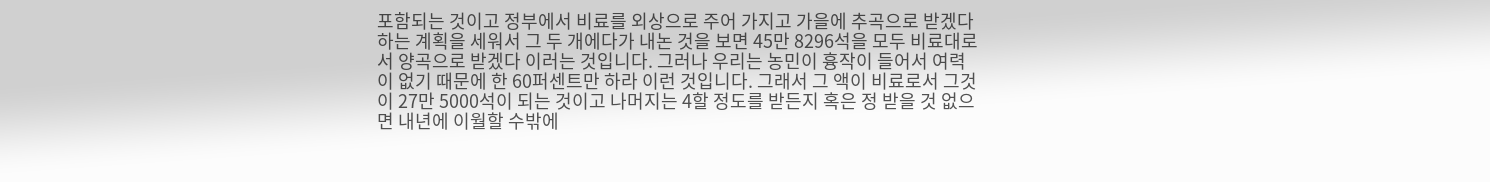포함되는 것이고 정부에서 비료를 외상으로 주어 가지고 가을에 추곡으로 받겠다 하는 계획을 세워서 그 두 개에다가 내논 것을 보면 45만 8296석을 모두 비료대로서 양곡으로 받겠다 이러는 것입니다. 그러나 우리는 농민이 흉작이 들어서 여력이 없기 때문에 한 60퍼센트만 하라 이런 것입니다. 그래서 그 액이 비료로서 그것이 27만 5000석이 되는 것이고 나머지는 4할 정도를 받든지 혹은 정 받을 것 없으면 내년에 이월할 수밖에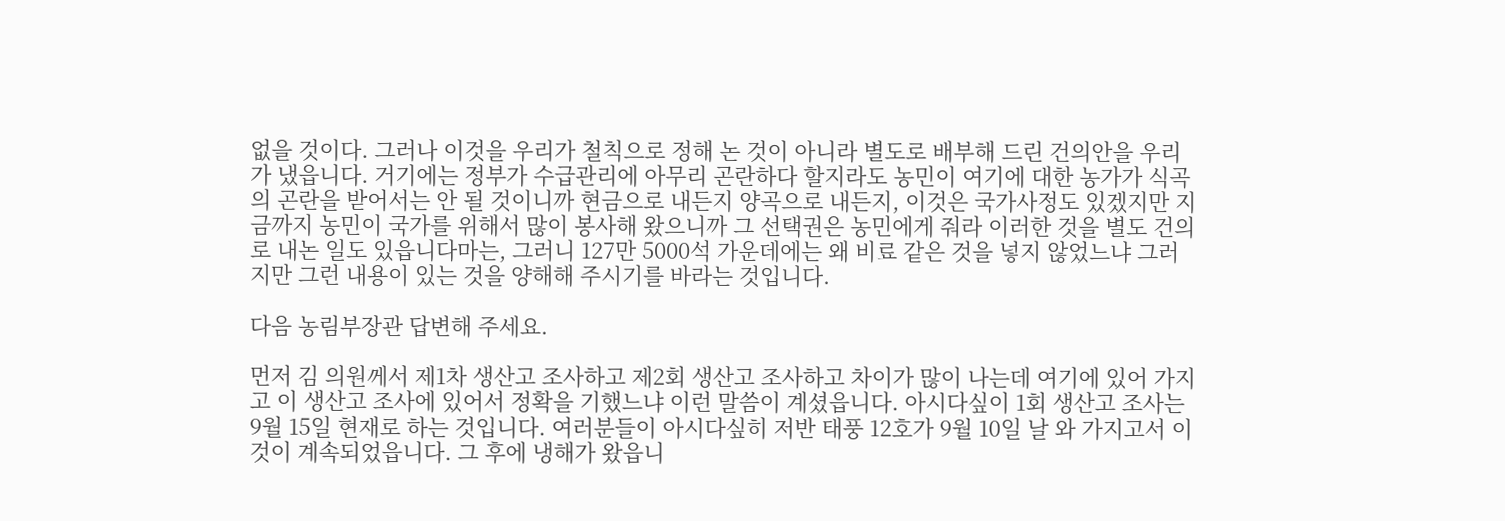없을 것이다. 그러나 이것을 우리가 철칙으로 정해 논 것이 아니라 별도로 배부해 드린 건의안을 우리가 냈읍니다. 거기에는 정부가 수급관리에 아무리 곤란하다 할지라도 농민이 여기에 대한 농가가 식곡의 곤란을 받어서는 안 될 것이니까 현금으로 내든지 양곡으로 내든지, 이것은 국가사정도 있겠지만 지금까지 농민이 국가를 위해서 많이 봉사해 왔으니까 그 선택권은 농민에게 줘라 이러한 것을 별도 건의로 내논 일도 있읍니다마는, 그러니 127만 5000석 가운데에는 왜 비료 같은 것을 넣지 않었느냐 그러지만 그런 내용이 있는 것을 양해해 주시기를 바라는 것입니다.

다음 농림부장관 답변해 주세요.

먼저 김 의원께서 제1차 생산고 조사하고 제2회 생산고 조사하고 차이가 많이 나는데 여기에 있어 가지고 이 생산고 조사에 있어서 정확을 기했느냐 이런 말씀이 계셨읍니다. 아시다싶이 1회 생산고 조사는 9월 15일 현재로 하는 것입니다. 여러분들이 아시다싶히 저반 태풍 12호가 9월 10일 날 와 가지고서 이것이 계속되었읍니다. 그 후에 냉해가 왔읍니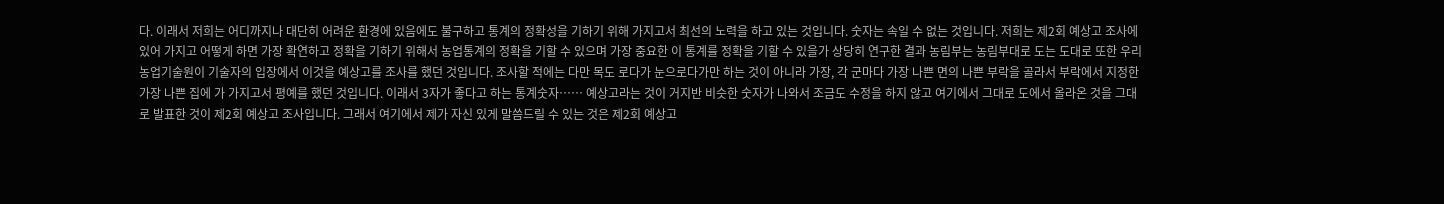다. 이래서 저희는 어디까지나 대단히 어려운 환경에 있음에도 불구하고 통계의 정확성을 기하기 위해 가지고서 최선의 노력을 하고 있는 것입니다. 숫자는 속일 수 없는 것입니다. 저희는 제2회 예상고 조사에 있어 가지고 어떻게 하면 가장 확연하고 정확을 기하기 위해서 농업통계의 정확을 기할 수 있으며 가장 중요한 이 통계를 정확을 기할 수 있을가 상당히 연구한 결과 농림부는 농림부대로 도는 도대로 또한 우리 농업기술원이 기술자의 입장에서 이것을 예상고를 조사를 했던 것입니다. 조사할 적에는 다만 목도 로다가 눈으로다가만 하는 것이 아니라 가장, 각 군마다 가장 나쁜 면의 나쁜 부락을 골라서 부락에서 지정한 가장 나쁜 집에 가 가지고서 평예를 했던 것입니다. 이래서 3자가 좋다고 하는 통계숫자…… 예상고라는 것이 거지반 비슷한 숫자가 나와서 조금도 수정을 하지 않고 여기에서 그대로 도에서 올라온 것을 그대로 발표한 것이 제2회 예상고 조사입니다. 그래서 여기에서 제가 자신 있게 말씀드릴 수 있는 것은 제2회 예상고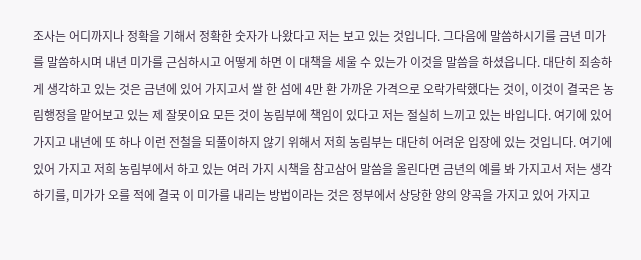조사는 어디까지나 정확을 기해서 정확한 숫자가 나왔다고 저는 보고 있는 것입니다. 그다음에 말씀하시기를 금년 미가를 말씀하시며 내년 미가를 근심하시고 어떻게 하면 이 대책을 세울 수 있는가 이것을 말씀을 하셨읍니다. 대단히 죄송하게 생각하고 있는 것은 금년에 있어 가지고서 쌀 한 섬에 4만 환 가까운 가격으로 오락가락했다는 것이, 이것이 결국은 농림행정을 맡어보고 있는 제 잘못이요 모든 것이 농림부에 책임이 있다고 저는 절실히 느끼고 있는 바입니다. 여기에 있어 가지고 내년에 또 하나 이런 전철을 되풀이하지 않기 위해서 저희 농림부는 대단히 어려운 입장에 있는 것입니다. 여기에 있어 가지고 저희 농림부에서 하고 있는 여러 가지 시책을 참고삼어 말씀을 올린다면 금년의 예를 봐 가지고서 저는 생각하기를, 미가가 오를 적에 결국 이 미가를 내리는 방법이라는 것은 정부에서 상당한 양의 양곡을 가지고 있어 가지고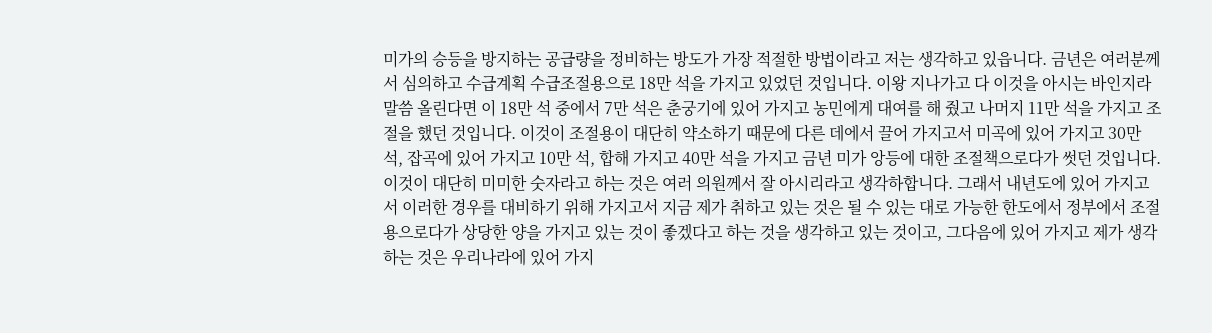미가의 승등을 방지하는 공급량을 정비하는 방도가 가장 적절한 방법이라고 저는 생각하고 있읍니다. 금년은 여러분께서 심의하고 수급계획 수급조절용으로 18만 석을 가지고 있었던 것입니다. 이왕 지나가고 다 이것을 아시는 바인지라 말씀 올린다면 이 18만 석 중에서 7만 석은 춘궁기에 있어 가지고 농민에게 대여를 해 줬고 나머지 11만 석을 가지고 조절을 했던 것입니다. 이것이 조절용이 대단히 약소하기 때문에 다른 데에서 끌어 가지고서 미곡에 있어 가지고 30만 석, 잡곡에 있어 가지고 10만 석, 합해 가지고 40만 석을 가지고 금년 미가 앙등에 대한 조절책으로다가 썻던 것입니다. 이것이 대단히 미미한 숫자라고 하는 것은 여러 의원께서 잘 아시리라고 생각하합니다. 그래서 내년도에 있어 가지고서 이러한 경우를 대비하기 위해 가지고서 지금 제가 취하고 있는 것은 될 수 있는 대로 가능한 한도에서 정부에서 조절용으로다가 상당한 양을 가지고 있는 것이 좋겠다고 하는 것을 생각하고 있는 것이고, 그다음에 있어 가지고 제가 생각하는 것은 우리나라에 있어 가지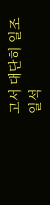고서 대단히 일조일석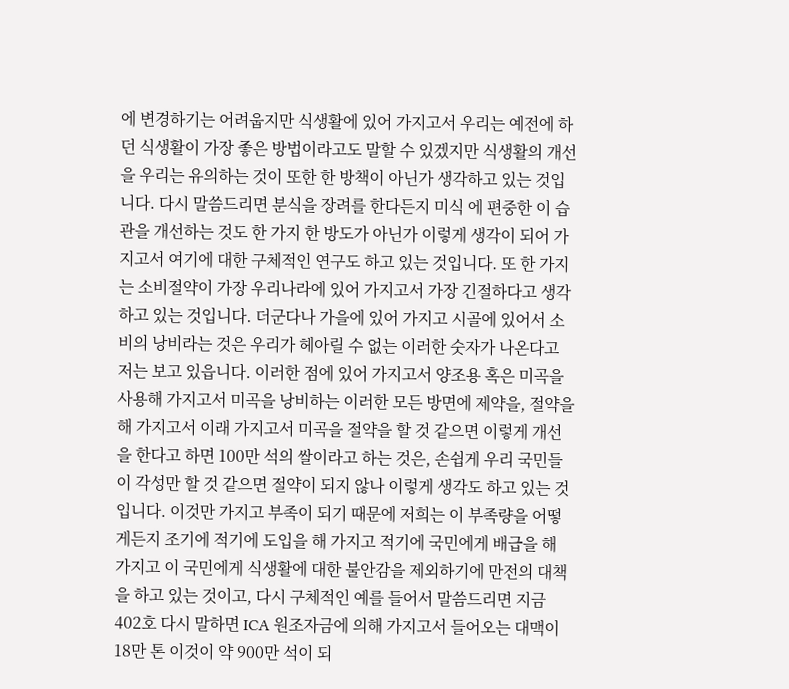에 변경하기는 어려웁지만 식생활에 있어 가지고서 우리는 예전에 하던 식생활이 가장 좋은 방법이라고도 말할 수 있겠지만 식생활의 개선을 우리는 유의하는 것이 또한 한 방책이 아닌가 생각하고 있는 것입니다. 다시 말씀드리면 분식을 장려를 한다든지 미식 에 편중한 이 습관을 개선하는 것도 한 가지 한 방도가 아닌가 이렇게 생각이 되어 가지고서 여기에 대한 구체적인 연구도 하고 있는 것입니다. 또 한 가지는 소비절약이 가장 우리나라에 있어 가지고서 가장 긴절하다고 생각하고 있는 것입니다. 더군다나 가을에 있어 가지고 시골에 있어서 소비의 낭비라는 것은 우리가 헤아릴 수 없는 이러한 숫자가 나온다고 저는 보고 있읍니다. 이러한 점에 있어 가지고서 양조용 혹은 미곡을 사용해 가지고서 미곡을 낭비하는 이러한 모든 방면에 제약을, 절약을 해 가지고서 이래 가지고서 미곡을 절약을 할 것 같으면 이렇게 개선을 한다고 하면 100만 석의 쌀이라고 하는 것은, 손쉽게 우리 국민들이 각성만 할 것 같으면 절약이 되지 않나 이렇게 생각도 하고 있는 것입니다. 이것만 가지고 부족이 되기 때문에 저희는 이 부족량을 어떻게든지 조기에 적기에 도입을 해 가지고 적기에 국민에게 배급을 해 가지고 이 국민에게 식생활에 대한 불안감을 제외하기에 만전의 대책을 하고 있는 것이고, 다시 구체적인 예를 들어서 말씀드리면 지금 402호 다시 말하면 ICA 원조자금에 의해 가지고서 들어오는 대맥이 18만 톤 이것이 약 900만 석이 되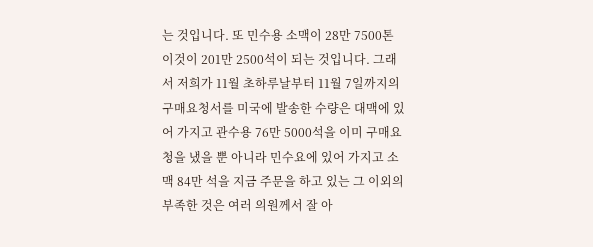는 것입니다. 또 민수용 소맥이 28만 7500톤 이것이 201만 2500석이 되는 것입니다. 그래서 저희가 11월 초하루날부터 11월 7일까지의 구매요청서를 미국에 발송한 수량은 대맥에 있어 가지고 관수용 76만 5000석을 이미 구매요청을 냈을 뿐 아니라 민수요에 있어 가지고 소맥 84만 석을 지금 주문을 하고 있는 그 이외의 부족한 것은 여러 의원께서 잘 아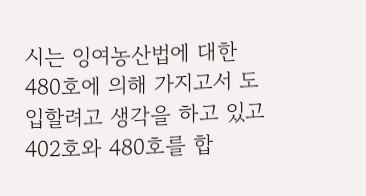시는 잉여농산법에 대한 480호에 의해 가지고서 도입할려고 생각을 하고 있고 402호와 480호를 합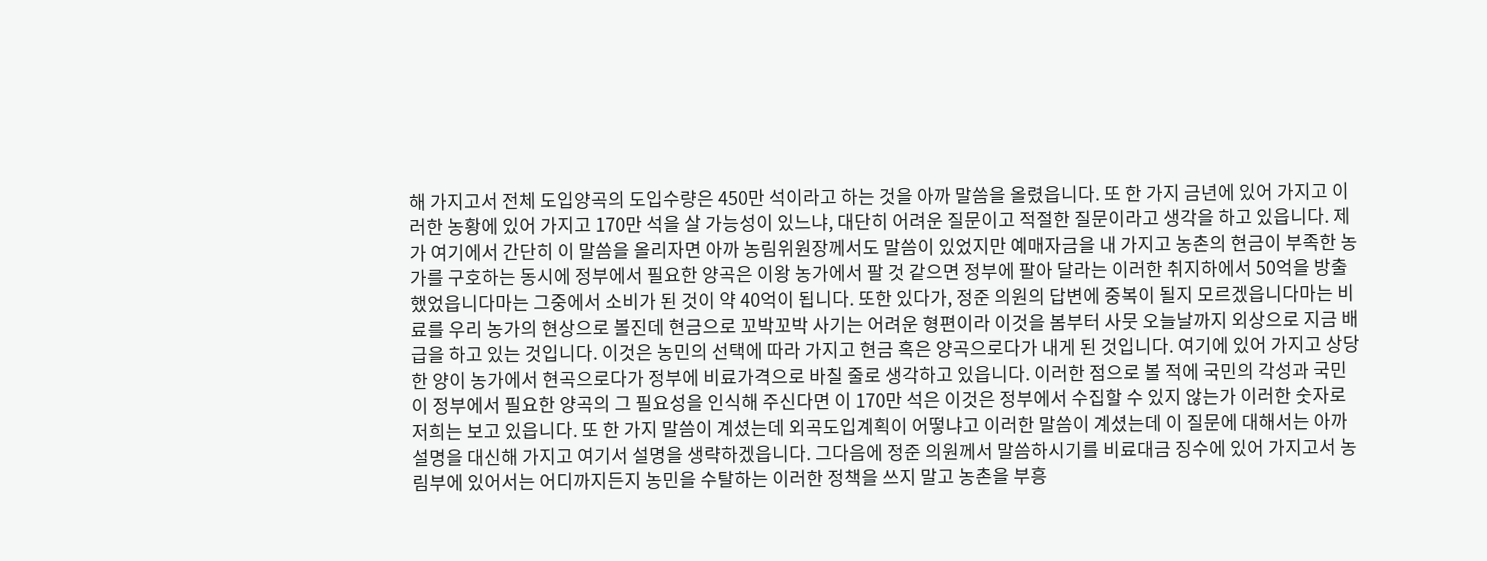해 가지고서 전체 도입양곡의 도입수량은 450만 석이라고 하는 것을 아까 말씀을 올렸읍니다. 또 한 가지 금년에 있어 가지고 이러한 농황에 있어 가지고 170만 석을 살 가능성이 있느냐, 대단히 어려운 질문이고 적절한 질문이라고 생각을 하고 있읍니다. 제가 여기에서 간단히 이 말씀을 올리자면 아까 농림위원장께서도 말씀이 있었지만 예매자금을 내 가지고 농촌의 현금이 부족한 농가를 구호하는 동시에 정부에서 필요한 양곡은 이왕 농가에서 팔 것 같으면 정부에 팔아 달라는 이러한 취지하에서 50억을 방출했었읍니다마는 그중에서 소비가 된 것이 약 40억이 됩니다. 또한 있다가, 정준 의원의 답변에 중복이 될지 모르겠읍니다마는 비료를 우리 농가의 현상으로 볼진데 현금으로 꼬박꼬박 사기는 어려운 형편이라 이것을 봄부터 사뭇 오늘날까지 외상으로 지금 배급을 하고 있는 것입니다. 이것은 농민의 선택에 따라 가지고 현금 혹은 양곡으로다가 내게 된 것입니다. 여기에 있어 가지고 상당한 양이 농가에서 현곡으로다가 정부에 비료가격으로 바칠 줄로 생각하고 있읍니다. 이러한 점으로 볼 적에 국민의 각성과 국민이 정부에서 필요한 양곡의 그 필요성을 인식해 주신다면 이 170만 석은 이것은 정부에서 수집할 수 있지 않는가 이러한 숫자로 저희는 보고 있읍니다. 또 한 가지 말씀이 계셨는데 외곡도입계획이 어떻냐고 이러한 말씀이 계셨는데 이 질문에 대해서는 아까 설명을 대신해 가지고 여기서 설명을 생략하겠읍니다. 그다음에 정준 의원께서 말씀하시기를 비료대금 징수에 있어 가지고서 농림부에 있어서는 어디까지든지 농민을 수탈하는 이러한 정책을 쓰지 말고 농촌을 부흥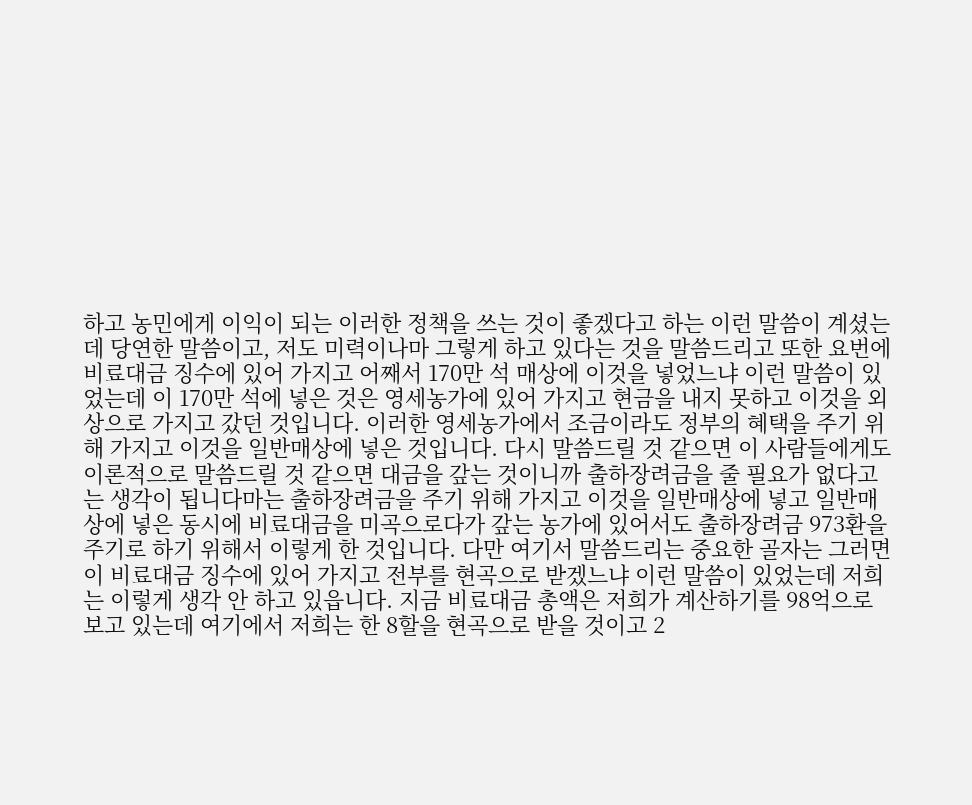하고 농민에게 이익이 되는 이러한 정책을 쓰는 것이 좋겠다고 하는 이런 말씀이 계셨는데 당연한 말씀이고, 저도 미력이나마 그렇게 하고 있다는 것을 말씀드리고 또한 요번에 비료대금 징수에 있어 가지고 어째서 170만 석 매상에 이것을 넣었느냐 이런 말씀이 있었는데 이 170만 석에 넣은 것은 영세농가에 있어 가지고 현금을 내지 못하고 이것을 외상으로 가지고 갔던 것입니다. 이러한 영세농가에서 조금이라도 정부의 혜택을 주기 위해 가지고 이것을 일반매상에 넣은 것입니다. 다시 말씀드릴 것 같으면 이 사람들에게도 이론적으로 말씀드릴 것 같으면 대금을 갚는 것이니까 출하장려금을 줄 필요가 없다고는 생각이 됩니다마는 출하장려금을 주기 위해 가지고 이것을 일반매상에 넣고 일반매상에 넣은 동시에 비료대금을 미곡으로다가 갚는 농가에 있어서도 출하장려금 973환을 주기로 하기 위해서 이렇게 한 것입니다. 다만 여기서 말씀드리는 중요한 골자는 그러면 이 비료대금 징수에 있어 가지고 전부를 현곡으로 받겠느냐 이런 말씀이 있었는데 저희는 이렇게 생각 안 하고 있읍니다. 지금 비료대금 총액은 저희가 계산하기를 98억으로 보고 있는데 여기에서 저희는 한 8할을 현곡으로 받을 것이고 2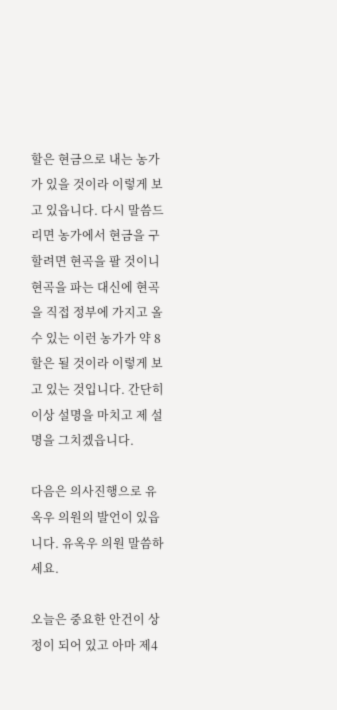할은 현금으로 내는 농가가 있을 것이라 이렇게 보고 있읍니다. 다시 말씀드리면 농가에서 현금을 구할려면 현곡을 팔 것이니 현곡을 파는 대신에 현곡을 직접 정부에 가지고 올 수 있는 이런 농가가 약 8할은 될 것이라 이렇게 보고 있는 것입니다. 간단히 이상 설명을 마치고 제 설명을 그치겠읍니다.

다음은 의사진행으로 유옥우 의원의 발언이 있읍니다. 유옥우 의원 말씀하세요.

오늘은 중요한 안건이 상정이 되어 있고 아마 제4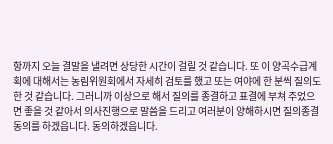항까지 오늘 결말을 낼려면 상당한 시간이 걸릴 것 같습니다. 또 이 양곡수급계획에 대해서는 농림위원회에서 자세히 검토를 했고 또는 여야에 한 분씩 질의도 한 것 같습니다. 그러니까 이상으로 해서 질의를 종결하고 표결에 부쳐 주었으면 좋을 것 같아서 의사진행으로 말씀을 드리고 여러분이 양해하시면 질의종결 동의를 하겠읍니다. 동의하겠읍니다.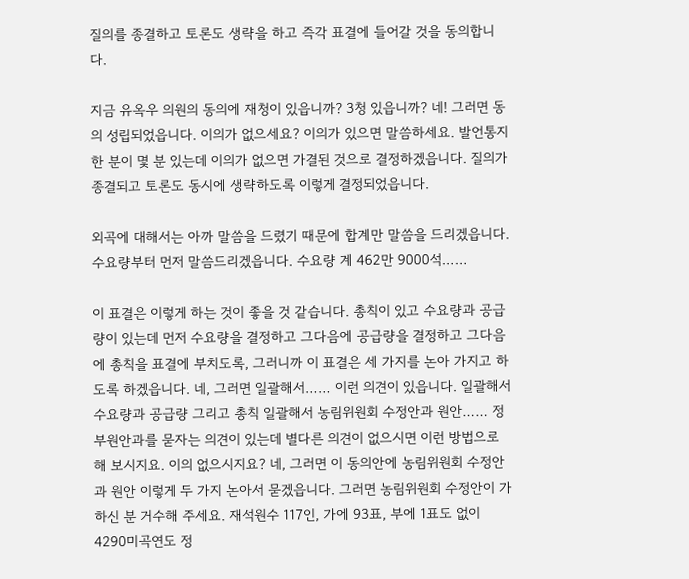질의를 종결하고 토론도 생략을 하고 즉각 표결에 들어갈 것을 동의합니다.

지금 유옥우 의원의 동의에 재청이 있읍니까? 3청 있읍니까? 네! 그러면 동의 성립되었읍니다. 이의가 없으세요? 이의가 있으면 말씀하세요. 발언통지한 분이 몇 분 있는데 이의가 없으면 가결된 것으로 결정하겠읍니다. 질의가 종결되고 토론도 동시에 생략하도록 이렇게 결정되었읍니다.

외곡에 대해서는 아까 말씀을 드렸기 때문에 합계만 말씀을 드리겠읍니다. 수요량부터 먼저 말씀드리겠읍니다. 수요량 계 462만 9000석……

이 표결은 이렇게 하는 것이 좋을 것 같습니다. 총칙이 있고 수요량과 공급량이 있는데 먼저 수요량을 결정하고 그다음에 공급량을 결정하고 그다음에 총칙을 표결에 부치도록, 그러니까 이 표결은 세 가지를 논아 가지고 하도록 하겠읍니다. 네, 그러면 일괄해서…… 이런 의견이 있읍니다. 일괄해서 수요량과 공급량 그리고 총칙 일괄해서 농림위원회 수정안과 원안…… 정부원안과를 묻자는 의견이 있는데 별다른 의견이 없으시면 이런 방법으로 해 보시지요. 이의 없으시지요? 네, 그러면 이 동의안에 농림위원회 수정안과 원안 이렇게 두 가지 논아서 묻겠읍니다. 그러면 농림위원회 수정안이 가하신 분 거수해 주세요. 재석원수 117인, 가에 93표, 부에 1표도 없이 4290미곡연도 정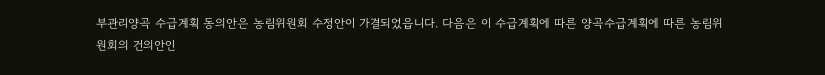부관리양곡 수급계획 동의안은 농림위원회 수정안이 가결되었읍니다. 다음은 이 수급계획에 따른 양곡수급계획에 따른 농림위원회의 건의안인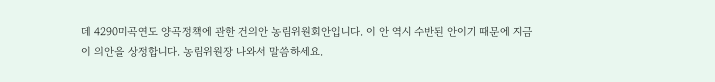데 4290미곡연도 양곡정책에 관한 건의안 농림위원회안입니다. 이 안 역시 수반된 안이기 때문에 지금 이 의안을 상정합니다. 농림위원장 나와서 말씀하세요.